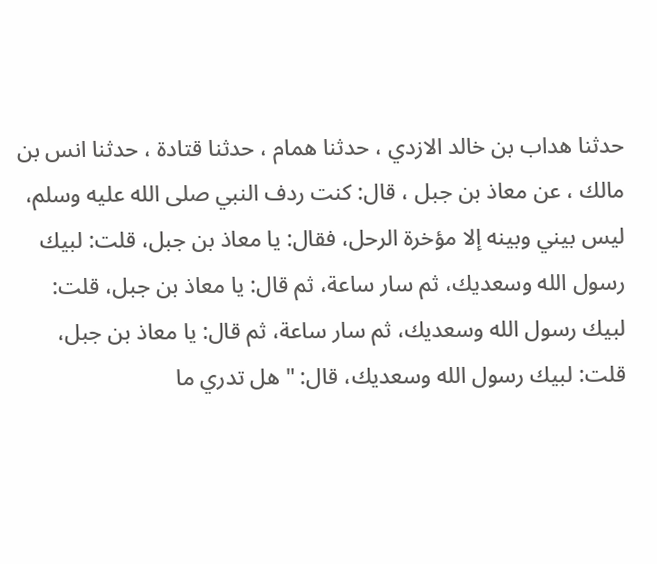حدثنا هداب بن خالد الازدي ، حدثنا همام ، حدثنا قتادة ، حدثنا انس بن مالك ، عن معاذ بن جبل ، قال: كنت ردف النبي صلى الله عليه وسلم، ليس بيني وبينه إلا مؤخرة الرحل، فقال: يا معاذ بن جبل، قلت: لبيك رسول الله وسعديك، ثم سار ساعة، ثم قال: يا معاذ بن جبل، قلت: لبيك رسول الله وسعديك، ثم سار ساعة، ثم قال: يا معاذ بن جبل، قلت: لبيك رسول الله وسعديك، قال: " هل تدري ما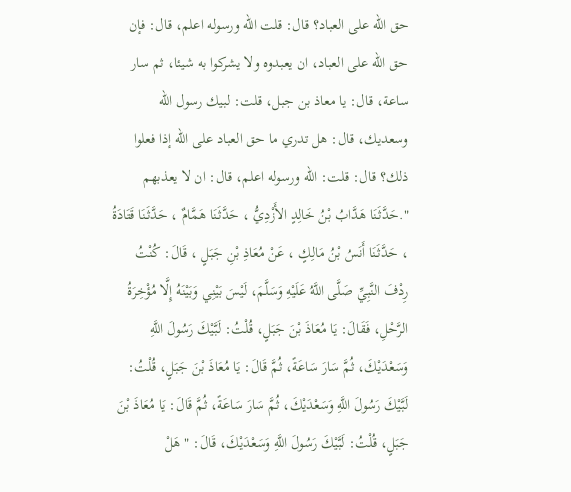حق الله على العباد؟ قال: قلت الله ورسوله اعلم، قال: فإن حق الله على العباد، ان يعبدوه ولا يشركوا به شيئا، ثم سار ساعة، قال: يا معاذ بن جبل، قلت: لبيك رسول الله وسعديك، قال: هل تدري ما حق العباد على الله إذا فعلوا ذلك؟ قال: قلت: الله ورسوله اعلم، قال: ان لا يعذبهم ".حَدَّثَنَا هَدَّابُ بْنُ خَالِدٍ الأَزْدِيُّ ، حَدَّثَنَا هَمَّامٌ ، حَدَّثَنَا قَتَادَةُ ، حَدَّثَنَا أَنَسُ بْنُ مَالِكٍ ، عَنْ مُعَاذِ بْنِ جَبَلٍ ، قَالَ: كُنْتُ رِدْفَ النَّبِيِّ صَلَّى اللَّهُ عَلَيْهِ وَسَلَّمَ، لَيْسَ بَيْنِي وَبَيْنَهُ إِلَّا مُؤْخِرَةُ الرَّحْلِ، فَقَالَ: يَا مُعَاذَ بْنَ جَبَلٍ، قُلْتُ: لَبَّيْكَ رَسُولَ اللَّهِ وَسَعْدَيْكَ، ثُمَّ سَارَ سَاعَةً، ثُمَّ قَالَ: يَا مُعَاذَ بْنَ جَبَلٍ، قُلْتُ: لَبَّيْكَ رَسُولَ اللَّهِ وَسَعْدَيْكَ، ثُمَّ سَارَ سَاعَةً، ثُمَّ قَالَ: يَا مُعَاذَ بْنَ جَبَلٍ، قُلْتُ: لَبَّيْكَ رَسُولَ اللَّهِ وَسَعْدَيْكَ، قَالَ: " هَلْ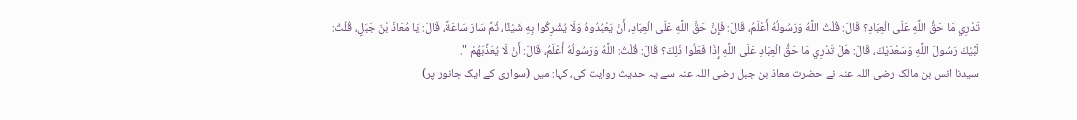تَدْرِي مَا حَقُّ اللَّهِ عَلَى الْعِبَادِ؟ قَالَ: قُلْتُ اللَّهُ وَرَسُولُهُ أَعْلَمُ، قَالَ: فَإِنَّ حَقَّ اللَّهِ عَلَى الْعِبَادِ، أَنْ يَعْبُدُوهُ وَلَا يُشْرِكُوا بِهِ شَيْئًا، ثُمَّ سَارَ سَاعَةً، قَالَ: يَا مُعَاذَ بْنَ جَبَلٍ، قُلْتُ: لَبَّيْكَ رَسُولَ اللَّهِ وَسَعْدَيْكَ، قَالَ: هَلْ تَدْرِي مَا حَقُّ الْعِبَادِ عَلَى اللَّهِ إِذَا فَعَلُوا ذَلِكَ؟ قَالَ: قُلْتُ: اللَّهُ وَرَسُولُهُ أَعْلَمُ، قَالَ: أَنْ لَا يُعَذِّبَهُمْ ".
سیدنا انس بن مالک رضی اللہ عنہ نے حضرت معاذ بن جبل رضی اللہ عنہ سے یہ حدیث روایت کی، کہا: میں (سواری کے ایک جانور پر)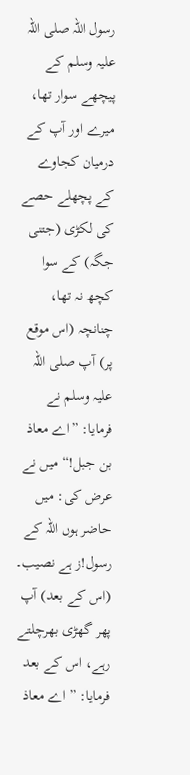رسول اللہ صلی اللہ علیہ وسلم کے پیچھے سوار تھا، میرے اور آپ کے درمیان کجاوے کے پچھلے حصے کی لکڑی (جتنی جگہ) کے سوا کچھ نہ تھا، چنانچہ (اس موقع پر) آپ صلی اللہ علیہ وسلم نے فرمایا: ”اے معاذ بن جبل!“ میں نے عرض کی: میں حاضر ہوں اللہ کے رسول!ز ہے نصیب۔ (اس کے بعد) آپ پھر گھڑی بھرچلتے رہے، اس کے بعد فرمایا: ” اے معاذ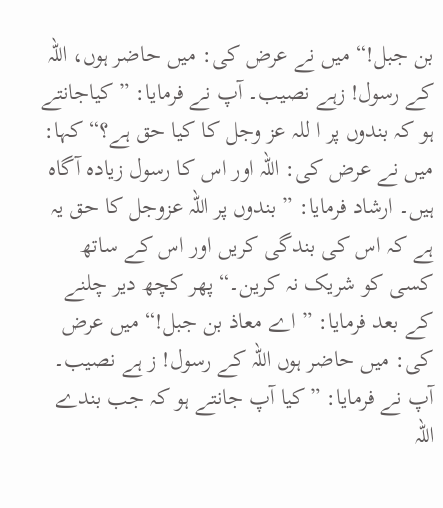بن جبل!“ میں نے عرض کی: میں حاضر ہوں، اللہ کے رسول! زہے نصیب۔ آپ نے فرمایا: ” کیاجانتے ہو کہ بندوں پر ا للہ عز وجل کا کیا حق ہے؟“ کہا: میں نے عرض کی: اللہ اور اس کا رسول زیادہ آگاہ ہیں۔ ارشاد فرمایا: ” بندوں پر اللہ عزوجل کا حق یہ ہے کہ اس کی بندگی کریں اور اس کے ساتھ کسی کو شریک نہ کرین۔“ پھر کچھ دیر چلنے کے بعد فرمایا: ” اے معاذ بن جبل!“ میں عرض کی: میں حاضر ہوں اللہ کے رسول! ز ہے نصیب۔ آپ نے فرمایا: ”کیا آپ جانتے ہو کہ جب بندے اللہ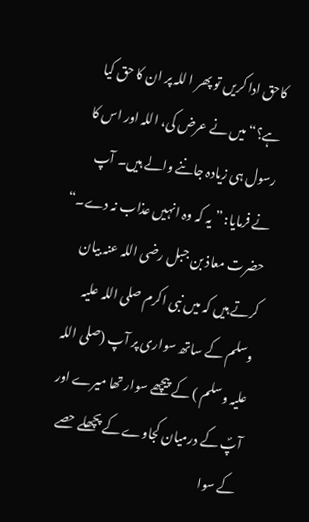کاحق ادا کریں تو پھر ا للہ پر ان کا حق کیا ہے؟“ میں نے عرض کی، اللہ اور اس کا رسول ہی زیادہ جاننے والے ہیں۔ آپ نے فرمایا: ” یہ کہ وہ انہیں عذاب نہ دے۔“
حضرت معاذ بن جبل رضی اللہ عنہ بیان کرتے ہیں کہ میں نبی اکرم صلی اللہ علیہ وسلم کے ساتھ سواری پر آپ (صلی اللہ علیہ وسلم ) کے پیچھے سوار تھا میرے اور آپؐ کے درمیان کجاوے کے پچھلے حصے کے سوا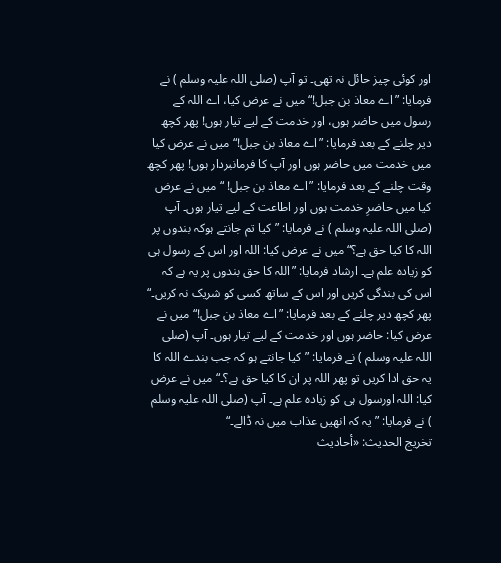اور کوئی چیز حائل نہ تھی۔ تو آپ (صلی اللہ علیہ وسلم ) نے فرمایا: ”اے معاذ بن جبل!“ میں نے عرض کیا، اے اللہ کے رسول میں حاضر ہوں، اور خدمت کے لیے تیار ہوں! پھر کچھ دیر چلنے کے بعد فرمایا: ”اے معاذ بن جبل!“ میں نے عرض کیا میں خدمت میں حاضر ہوں اور آپ کا فرمانبردار ہوں! پھر کچھ وقت چلنے کے بعد فرمایا: ”اے معاذ بن جبل! “ میں نے عرض کیا میں حاضرِ خدمت ہوں اور اطاعت کے لیے تیار ہوں۔ آپ (صلی اللہ علیہ وسلم ) نے فرمایا: ”کیا تم جانتے ہوکہ بندوں پر اللہ کا کیا حق ہے؟“ میں نے عرض کیا: اللہ اور اس کے رسول ہی کو زیادہ علم ہے۔ ارشاد فرمایا: ”اللہ کا حق بندوں پر یہ ہے کہ اس کی بندگی کریں اور اس کے ساتھ کسی کو شریک نہ کریں۔“ پھر کچھ دیر چلنے کے بعد فرمایا: ”اے معاذ بن جبل!“ میں نے عرض کیا: حاضر ہوں اور خدمت کے لیے تیار ہوں۔ آپ (صلی اللہ علیہ وسلم ) نے فرمایا: ”کیا جانتے ہو کہ جب بندے اللہ کا یہ حق ادا کریں تو پھر اللہ پر ان کا کیا حق ہے؟۔“ میں نے عرض کیا: اللہ اورسول ہی کو زیادہ علم ہے۔ آپ (صلی اللہ علیہ وسلم ) نے فرمایا: ”یہ کہ انھیں عذاب میں نہ ڈالے۔“
تخریج الحدیث: «أحاديث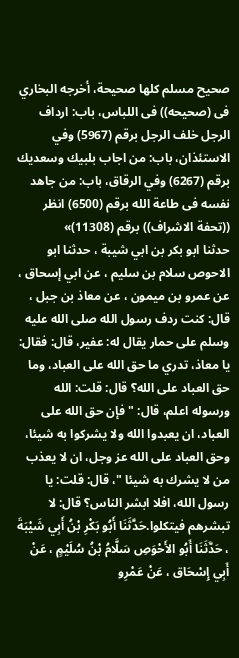صحيح مسلم كلها صحيحة، أخرجه البخاري فى (صحيحه)) فى اللباس، باب: ارداف الرجل خلف الرجل برقم (5967) وفي الاستئذان، باب: من اجاب بلبيك وسعديك برقم (6267) وفي الرقاق، باب: من جاهد نفسه فى طاعة الله برقم (6500) انظر ((تحفة الاشراف)) برقم (11308)»
حدثنا ابو بكر بن ابي شيبة ، حدثنا ابو الاحوص سلام بن سليم ، عن ابي إسحاق ، عن عمرو بن ميمون ، عن معاذ بن جبل ، قال: كنت ردف رسول الله صلى الله عليه وسلم على حمار يقال له: عفير، قال: فقال: يا معاذ، تدري ما حق الله على العباد، وما حق العباد على الله؟ قال: قلت: الله ورسوله اعلم، قال: " فإن حق الله على العباد، ان يعبدوا الله ولا يشركوا به شيئا، وحق العباد على الله عز وجل، ان لا يعذب من لا يشرك به شيئا "، قال: قلت: يا رسول الله، افلا ابشر الناس؟ قال: لا تبشرهم فيتكلوا.حَدَّثَنَا أَبُو بَكْرِ بْنُ أَبِي شَيْبَةَ ، حَدَّثَنَا أَبُو الأَحْوَصِ سَلَّامُ بْنُ سُلَيْمٍ ، عَنْ أَبِي إِسْحَاق ، عَنْ عَمْرِو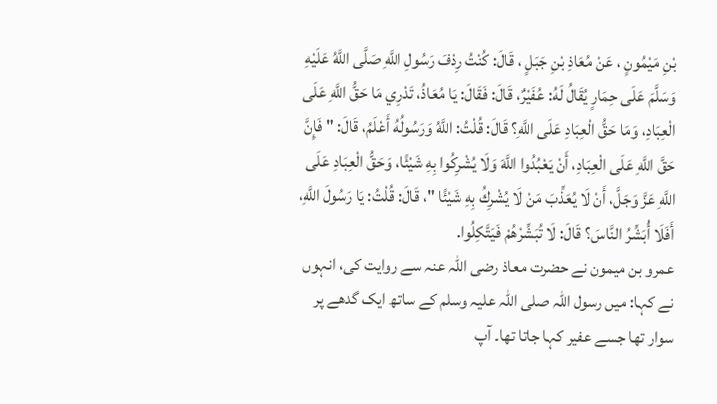بْنِ مَيْمُونٍ ، عَنْ مُعَاذِ بْنِ جَبَلٍ ، قَالَ: كُنْتُ رِدْفَ رَسُولِ اللَّهِ صَلَّى اللَّهُ عَلَيْهِ وَسَلَّمَ عَلَى حِمَارٍ يُقَالُ لَهُ: عُفَيْرٌ، قَالَ: فَقَالَ: يَا مُعَاذُ، تَدْرِي مَا حَقُّ اللَّهِ عَلَى الْعِبَادِ، وَمَا حَقُّ الْعِبَادِ عَلَى اللَّهِ؟ قَالَ: قُلْتُ: اللَّهُ وَرَسُولُهُ أَعْلَمُ، قَالَ: " فَإِنَّ حَقَّ اللَّهِ عَلَى الْعِبَادِ، أَنْ يَعْبُدُوا اللَّهَ وَلَا يُشْرِكُوا بِهِ شَيْئًا، وَحَقُّ الْعِبَادِ عَلَى اللَّهِ عَزَّ وَجَلَّ، أَنْ لَا يُعَذِّبَ مَنْ لَا يُشْرِكُ بِهِ شَيْئًا "، قَالَ: قُلْتُ: يَا رَسُولَ اللَّهِ، أَفَلَا أُبَشِّرُ النَّاسَ؟ قَالَ: لَا تُبَشِّرْهُمْ فَيَتَّكِلُوا.
عمرو بن میمون نے حضرت معاذ رضی اللہ عنہ سے روایت کی، انہوں نے کہا: میں رسول اللہ صلی اللہ علیہ وسلم کے ساتھ ایک گدھے پر سوار تھا جسے عفیر کہا جاتا تھا۔ آپ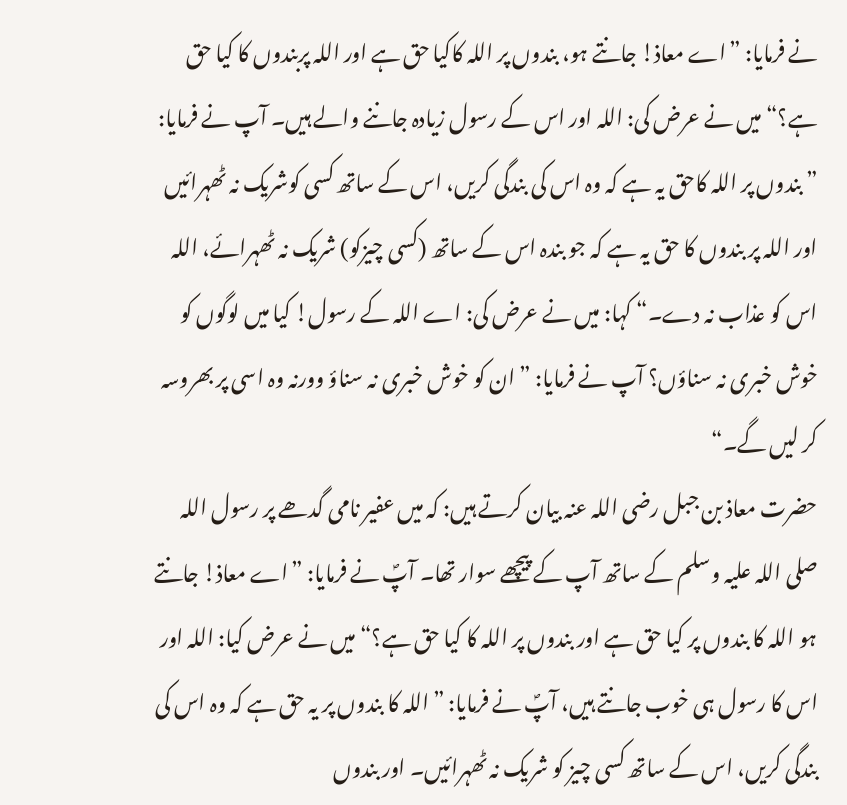نے فرمایا: ”اے معاذ! جانتے ہو، بندوں پر اللہ کاکیا حق ہے اور اللہ پربندوں کا کیا حق ہے؟“ میں نے عرض کی: اللہ اور اس کے رسول زیادہ جاننے والے ہیں۔ آپ نے فرمایا: ” بندوں پر اللہ کاحق یہ ہے کہ وہ اس کی بندگی کریں، اس کے ساتھ کسی کوشریک نہ ٹھہرائیں اور اللہ پر بندوں کا حق یہ ہے کہ جو بندہ اس کے ساتھ (کسی چیزکو) شریک نہ ٹھہرائے، اللہ اس کو عذاب نہ دے۔“ کہا: میں نے عرض کی: اے اللہ کے رسول! کیا میں لوگوں کو خوش خبری نہ سناؤں؟ آپ نے فرمایا: ” ان کو خوش خبری نہ سناؤ وورنہ وہ اسی پر بھروسہ کر لیں گے۔“
حضرت معاذ بن جبل رضی اللہ عنہ بیان کرتے ہیں: کہ میں عفیر نامی گدھے پر رسول اللہ صلی اللہ علیہ وسلم کے ساتھ آپ کے پیچھے سوار تھا۔ آپؐ نے فرمایا: ”اے معاذ! جانتے ہو اللہ کا بندوں پر کیا حق ہے اور بندوں پر اللہ کا کیا حق ہے؟“ میں نے عرض کیا: اللہ اور اس کا رسول ہی خوب جانتے ہیں، آپؐ نے فرمایا: ”اللہ کا بندوں پر یہ حق ہے کہ وہ اس کی بندگی کریں، اس کے ساتھ کسی چیز کو شریک نہ ٹھہرائیں۔ اور بندوں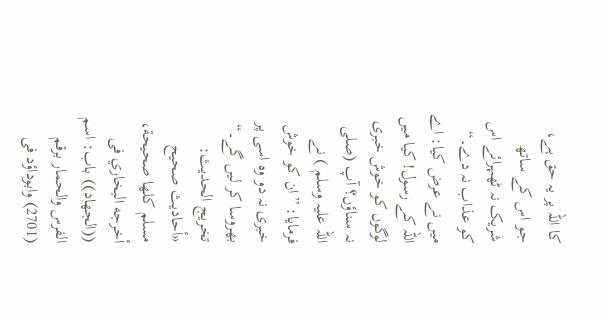کا اللہ پر یہ حق ہے، جو اس کے ساتھ شریک نہ ٹھہرائے اس کو عذاب نہ دے۔“ میں نے عرض کیا: اے اللہ کے رسول! کیا میں لوگوں کو خوش خبری نہ سناؤں؟ آپ (صلی اللہ علیہ وسلم ) نے فرمایا: ”ان کو خوش خبری نہ دو وہ اسی پر بھروسا کر لیں گے۔“
تخریج الحدیث: «أحاديث صحيح مسلم كلها صحيحة، أخرجه البخاري فى ((الجهاد)) باب: اسم الفرس والحمار برقم (2701) وابوداؤد فى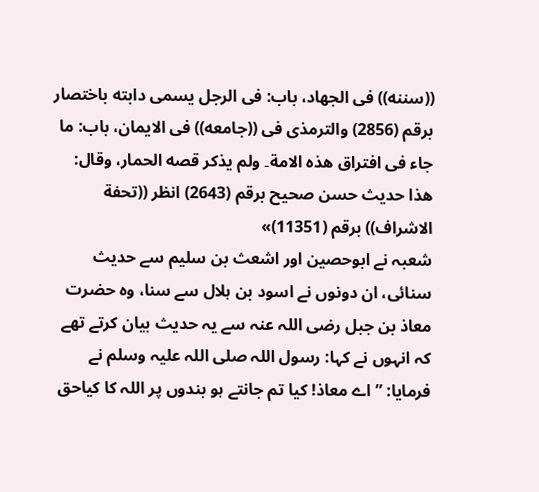((سننه)) فى الجهاد، باب: فى الرجل يسمى دابته باختصار برقم (2856) والترمذى فى ((جامعه)) فى الايمان، باب: ما جاء فى افتراق هذه الامة۔ ولم يذكر قصه الحمار، وقال: هذا حديث حسن صحيح برقم (2643) انظر ((تحفة الاشراف)) برقم (11351)»
شعبہ نے ابوحصین اور اشعث بن سلیم سے حدیث سنائی، ان دونوں نے اسود بن ہلال سے سنا، وہ حضرت معاذ بن جبل رضی اللہ عنہ سے یہ حدیث بیان کرتے تھے کہ انہوں نے کہا: رسول اللہ صلی اللہ علیہ وسلم نے فرمایا: ” اے معاذ! کیا تم جانتے ہو بندوں پر اللہ کا کیاحق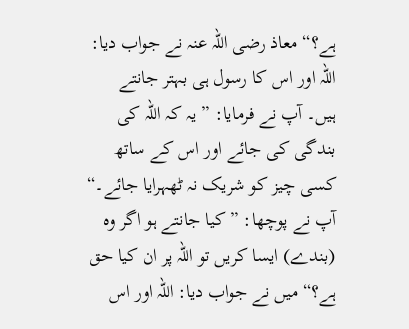ہے؟“ معاذ رضی اللہ عنہ نے جواب دیا: اللہ اور اس کا رسول ہی بہتر جانتے ہیں۔ آپ نے فرمایا: ” یہ کہ اللہ کی بندگی کی جائے اور اس کے ساتھ کسی چیز کو شریک نہ ٹھہرایا جائے۔“ آپ نے پوچھا: ” کیا جانتے ہو اگر وہ (بندے) ایسا کریں تو اللہ پر ان کیا حق ہے؟“ میں نے جواب دیا: اللہ اور اس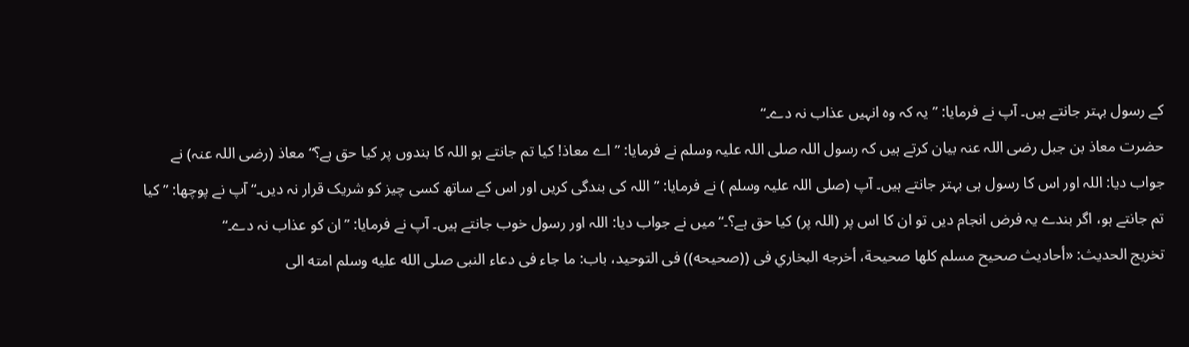کے رسول بہتر جانتے ہیں۔ آپ نے فرمایا: ” یہ کہ وہ انہیں عذاب نہ دے۔“
حضرت معاذ بن جبل رضی اللہ عنہ بیان کرتے ہیں کہ رسول اللہ صلی اللہ علیہ وسلم نے فرمایا: ”اے معاذ! کیا تم جانتے ہو اللہ کا بندوں پر کیا حق ہے؟“ معاذ (رضی اللہ عنہ) نے جواب دیا: اللہ اور اس کا رسول ہی بہتر جانتے ہیں۔ آپ (صلی اللہ علیہ وسلم ) نے فرمایا: ”اللہ کی بندگی کریں اور اس کے ساتھ کسی چیز کو شریک قرار نہ دیں۔“ آپ نے پوچھا: ”کیا تم جانتے ہو، اگر بندے یہ فرض انجام دیں تو ان کا اس پر (اللہ پر) کیا حق ہے؟۔“ میں نے جواب دیا: اللہ اور رسول خوب جانتے ہیں۔ آپ نے فرمایا: ”ان کو عذاب نہ دے۔“
تخریج الحدیث: «أحاديث صحيح مسلم كلها صحيحة، أخرجه البخاري فى ((صحيحه)) فى التوحيد، باب: ما جاء فى دعاء النبى صلى الله عليه وسلم امته الى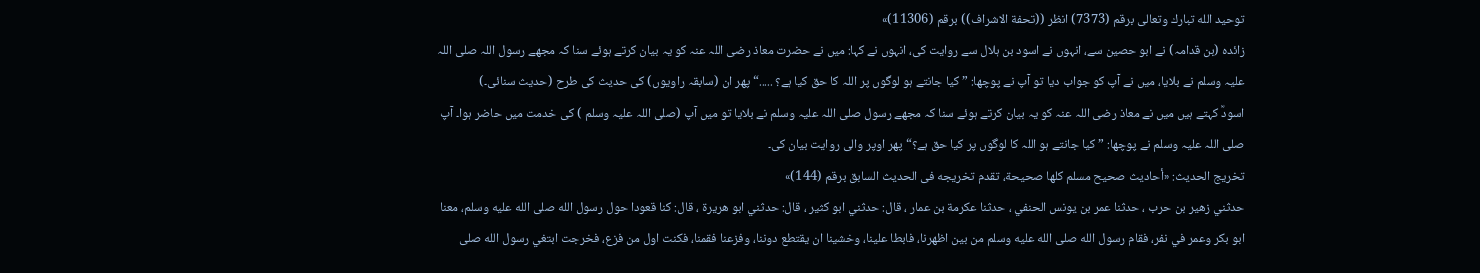توحيد الله تبارك وتعالى برقم (7373) انظر ((تحفة الاشراف)) برقم (11306)»
زائدہ (بن قدامہ) نے ابو حصین سے، انہوں نے اسود بن ہلال سے روایت کی، انہوں نے کہا: میں نے حضرت معاذ رضی اللہ عنہ کو یہ بیان کرتے ہوئے سنا کہ مجھے رسول اللہ صلی اللہ علیہ وسلم نے بلایا، میں نے آپ کو جواب دیا تو آپ نے پوچھا: ”کیا جانتے ہو لوگوں پر اللہ کا حق کیا ہے؟ .....“ پھر ان (سابقہ راویوں) کی حدیث کی طرح (حدیث سنائی۔)
اسودؒ کہتے ہیں میں نے معاذ رضی اللہ عنہ کو یہ بیان کرتے ہوئے سنا کہ مجھے رسول صلی اللہ علیہ وسلم نے بلایا تو میں آپ (صلی اللہ علیہ وسلم ) کی خدمت میں حاضر ہوا۔ آپ صلی اللہ علیہ وسلم نے پوچھا: ”کیا جانتے ہو اللہ کا لوگوں پر کیا حق ہے؟“ پھر اوپر والی روایت بیان کی۔
تخریج الحدیث: «أحاديث صحيح مسلم كلها صحيحة، تقدم تخريجه فى الحديث السابق برقم (144)»
حدثني زهير بن حرب ، حدثنا عمر بن يونس الحنفي ، حدثنا عكرمة بن عمار ، قال: حدثني ابو كثير ، قال: حدثني ابو هريرة ، قال: كنا قعودا حول رسول الله صلى الله عليه وسلم، معنا ابو بكر وعمر في نفر، فقام رسول الله صلى الله عليه وسلم من بين اظهرنا، فابطا علينا، وخشينا ان يقتطع دوننا، وفزعنا فقمنا، فكنت اول من فزع، فخرجت ابتغي رسول الله صلى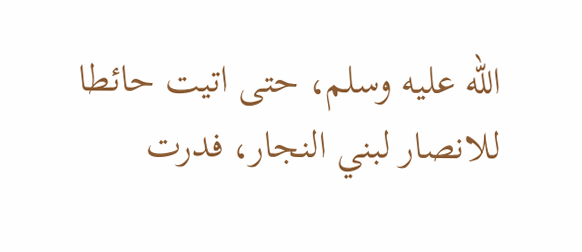الله عليه وسلم، حتى اتيت حائطا للانصار لبني النجار، فدرت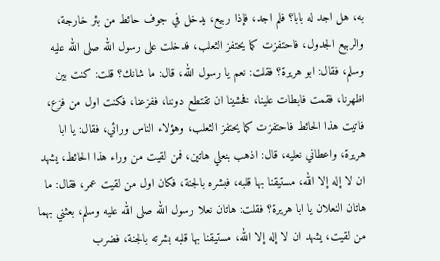به، هل اجد له بابا؟ فلم اجد، فإذا ربيع، يدخل في جوف حائط من بئر خارجة، والربيع الجدول، فاحتفزت كما يحتفز الثعلب، فدخلت على رسول الله صلى الله عليه وسلم، فقال: ابو هريرة؟ فقلت: نعم يا رسول الله، قال: ما شانك؟ قلت: كنت بين اظهرنا، فقمت فابطات علينا، فخشينا ان تقتطع دوننا، ففزعنا، فكنت اول من فزع، فاتيت هذا الحائط فاحتفزت كما يحتفز الثعلب، وهؤلاء الناس ورائي، فقال: يا ابا هريرة، واعطاني نعليه، قال: اذهب بنعلي هاتين، فمن لقيت من وراء هذا الحائط، يشهد ان لا إله إلا الله، مستيقنا بها قلبه، فبشره بالجنة، فكان اول من لقيت عمر، فقال: ما هاتان النعلان يا ابا هريرة؟ فقلت: هاتان نعلا رسول الله صلى الله عليه وسلم، بعثني بهما من لقيت، يشهد ان لا إله إلا الله، مستيقنا بها قلبه بشرته بالجنة، فضرب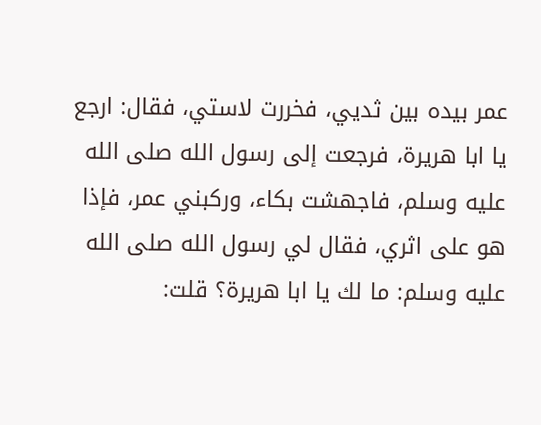عمر بيده بين ثديي، فخررت لاستي، فقال: ارجع يا ابا هريرة، فرجعت إلى رسول الله صلى الله عليه وسلم، فاجهشت بكاء، وركبني عمر، فإذا هو على اثري، فقال لي رسول الله صلى الله عليه وسلم: ما لك يا ابا هريرة؟ قلت: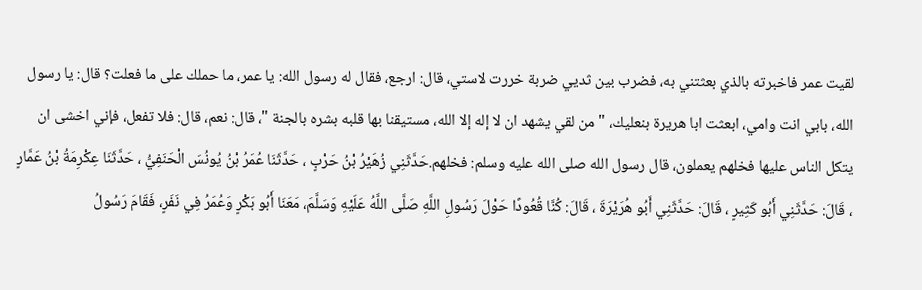لقيت عمر فاخبرته بالذي بعثتني به، فضرب بين ثديي ضربة خررت لاستي، قال: ارجع، فقال له رسول الله: يا عمر، ما حملك على ما فعلت؟ قال: يا رسول الله، بابي انت وامي، ابعثت ابا هريرة بنعليك، " من لقي يشهد ان لا إله إلا الله، مستيقنا بها قلبه بشره بالجنة "، قال: نعم، قال: فلا تفعل، فإني اخشى ان يتكل الناس عليها فخلهم يعملون، قال رسول الله صلى الله عليه وسلم: فخلهم.حَدَّثَنِي زُهَيْرُ بْنُ حَرْبٍ ، حَدَّثَنَا عُمَرُ بْنُ يُونُسَ الْحَنَفِيُّ ، حَدَّثَنَا عِكْرِمَةُ بْنُ عَمَّارٍ ، قَالَ: حَدَّثَنِي أَبُو كَثِيرٍ ، قَالَ: حَدَّثَنِي أَبُو هُرَيْرَةَ ، قَالَ: كُنَّا قُعُودًا حَوْلَ رَسُولِ اللَّهِ صَلَّى اللَّهُ عَلَيْهِ وَسَلَّمَ، مَعَنَا أَبُو بَكْرٍ وَعُمَرُ فِي نَفَرٍ، فَقَامَ رَسُولُ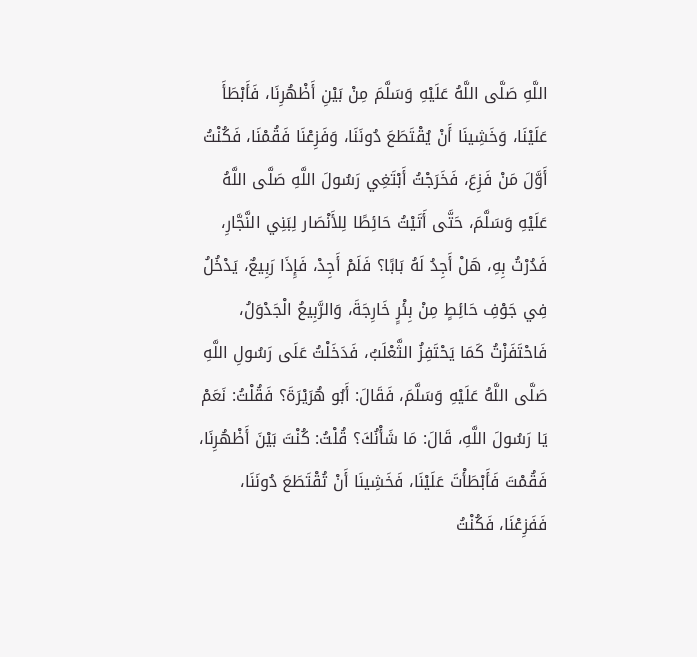اللَّهِ صَلَّى اللَّهُ عَلَيْهِ وَسَلَّمَ مِنْ بَيْنِ أَظْهُرِنَا، فَأَبْطَأَ عَلَيْنَا، وَخَشِينَا أَنْ يُقْتَطَعَ دُونَنَا، وَفَزِعْنَا فَقُمْنَا، فَكُنْتُ أَوَّلَ مَنْ فَزِعَ، فَخَرَجْتُ أَبْتَغِي رَسُولَ اللَّهِ صَلَّى اللَّهُ عَلَيْهِ وَسَلَّمَ، حَتَّى أَتَيْتُ حَائِطًا لِلأَنْصَار لِبَنِي النَّجَّارِ، فَدُرْتُ بِهِ، هَلْ أَجِدُ لَهُ بَابًا؟ فَلَمْ أَجِدْ، فَإِذَا رَبِيعٌ، يَدْخُلُ فِي جَوْفِ حَائِطٍ مِنْ بِئْرٍ خَارِجَةَ، وَالرَّبِيعُ الْجَدْوَلُ، فَاحْتَفَزْتُ كَمَا يَحْتَفِزُ الثَّعْلَبُ، فَدَخَلْتُ عَلَى رَسُولِ اللَّهِ صَلَّى اللَّهُ عَلَيْهِ وَسَلَّمَ، فَقَالَ: أَبُو هُرَيْرَةَ؟ فَقُلْتُ: نَعَمْ يَا رَسُولَ اللَّهِ، قَالَ: مَا شَأْنُكَ؟ قُلْتُ: كُنْتَ بَيْنَ أَظْهُرِنَا، فَقُمْتَ فَأَبْطَأْتَ عَلَيْنَا، فَخَشِينَا أَنْ تُقْتَطَعَ دُونَنَا، فَفَزِعْنَا، فَكُنْتُ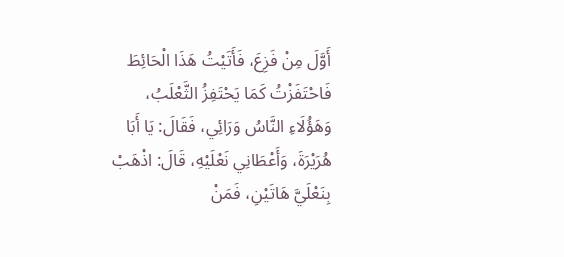أَوَّلَ مِنْ فَزِعَ، فَأَتَيْتُ هَذَا الْحَائِطَ فَاحْتَفَزْتُ كَمَا يَحْتَفِزُ الثَّعْلَبُ، وَهَؤُلَاءِ النَّاسُ وَرَائِي، فَقَالَ: يَا أَبَا هُرَيْرَةَ، وَأَعْطَانِي نَعْلَيْهِ، قَالَ: اذْهَبْ بِنَعْلَيَّ هَاتَيْنِ، فَمَنْ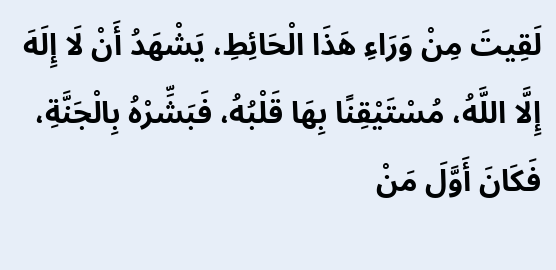لَقِيتَ مِنْ وَرَاءِ هَذَا الْحَائِطِ، يَشْهَدُ أَنْ لَا إِلَهَ إِلَّا اللَّهُ، مُسْتَيْقِنًا بِهَا قَلْبُهُ، فَبَشِّرْهُ بِالْجَنَّةِ، فَكَانَ أَوَّلَ مَنْ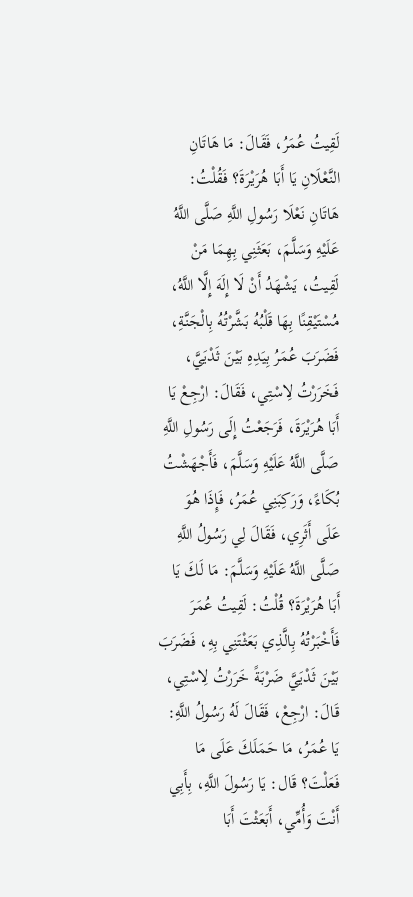لَقِيتُ عُمَرُ، فَقَالَ: مَا هَاتَانِ النَّعْلَانِ يَا أَبَا هُرَيْرَةَ؟ فَقُلْتُ: هَاتَانِ نَعْلَا رَسُولِ اللَّهِ صَلَّى اللَّهُ عَلَيْهِ وَسَلَّمَ، بَعَثَنِي بِهِمَا مَنْ لَقِيتُ، يَشْهَدُ أَنْ لَا إِلَهَ إِلَّا اللَّهُ، مُسْتَيْقِنًا بِهَا قَلْبُهُ بَشَّرْتُهُ بِالْجَنَّةِ، فَضَرَبَ عُمَرُ بِيَدِهِ بَيْنَ ثَدْيَيَّ، فَخَرَرْتُ لِاسْتِي، فَقَالَ: ارْجِعْ يَا أَبَا هُرَيْرَةَ، فَرَجَعْتُ إِلَى رَسُولِ اللَّهِ صَلَّى اللَّهُ عَلَيْهِ وَسَلَّمَ، فَأَجْهَشْتُ بُكَاءً، وَرَكِبَنِي عُمَرُ، فَإِذَا هُوَ عَلَى أَثَرِي، فَقَالَ لِي رَسُولُ اللَّهِ صَلَّى اللَّهُ عَلَيْهِ وَسَلَّمَ: مَا لَكَ يَا أَبَا هُرَيْرَةَ؟ قُلْتُ: لَقِيتُ عُمَرَ فَأَخْبَرْتُهُ بِالَّذِي بَعَثْتَنِي بِهِ، فَضَرَبَ بَيْنَ ثَدْيَيَّ ضَرْبَةً خَرَرْتُ لِاسْتِي، قَالَ: ارْجِعْ، فَقَالَ لَهُ رَسُولُ اللَّهِ: يَا عُمَرُ، مَا حَمَلَكَ عَلَى مَا فَعَلْتَ؟ قَال: يَا رَسُولَ اللَّهِ، بِأَبِي أَنْتَ وَأُمِّي، أَبَعَثْتَ أَبَا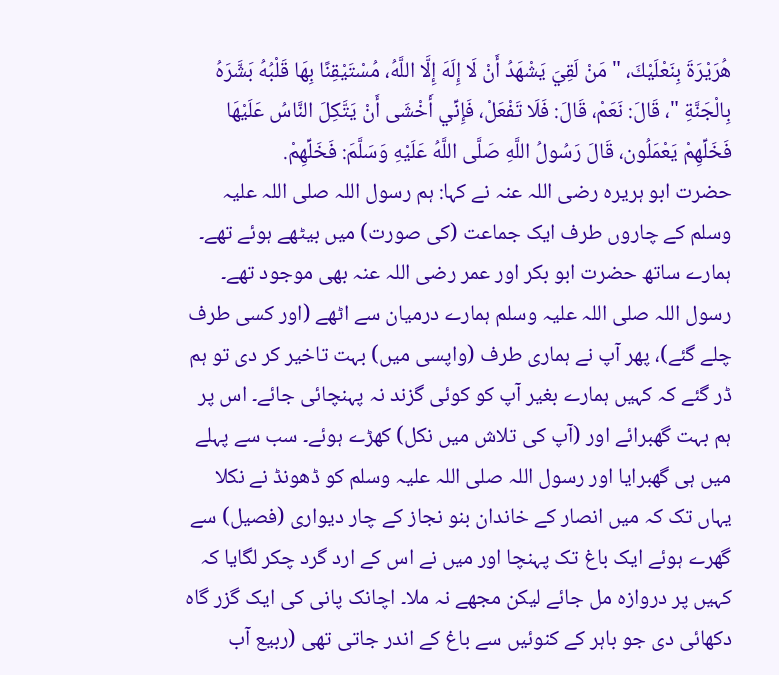هُرَيْرَةَ بِنَعْلَيْكَ، " مَنْ لَقِيَ يَشْهَدُ أَنْ لَا إِلَهَ إِلَّا اللَّهُ، مُسْتَيْقِنًا بِهَا قَلْبُهُ بَشَّرَهُ بِالْجَنَّةِ "، قَالَ: نَعَمْ، قَالَ: فَلَا تَفْعَلْ، فَإِنِّي أَخْشَى أَنْ يَتَّكِلَ النَّاسُ عَلَيْهَا فَخَلِّهِمْ يَعْمَلُون، قَالَ رَسُولُ اللَّهِ صَلَّى اللَّهُ عَلَيْهِ وَسَلَّمَ: فَخَلِّهِمْ.
حضرت ابو ہریرہ رضی اللہ عنہ نے کہا: ہم رسول اللہ صلی اللہ علیہ وسلم کے چاروں طرف ایک جماعت (کی صورت) میں بیٹھے ہوئے تھے۔ ہمارے ساتھ حضرت ابو بکر اور عمر رضی اللہ عنہ بھی موجود تھے۔ رسول اللہ صلی اللہ علیہ وسلم ہمارے درمیان سے اٹھے (اور کسی طرف چلے گئے)، پھر آپ نے ہماری طرف (واپسی میں) بہت تاخیر کر دی تو ہم ڈر گئے کہ کہیں ہمارے بغیر آپ کو کوئی گزند نہ پہنچائی جائے۔ اس پر ہم بہت گھبرائے اور (آپ کی تلاش میں نکل) کھڑے ہوئے۔ سب سے پہلے میں ہی گھبرایا اور رسول اللہ صلی اللہ علیہ وسلم کو ڈھونڈ نے نکلا یہاں تک کہ میں انصار کے خاندان بنو نجاز کے چار دیواری (فصیل) سے گھرے ہوئے ایک باغ تک پہنچا اور میں نے اس کے ارد گرد چکر لگایا کہ کہیں پر دروازہ مل جائے لیکن مجھے نہ ملا۔ اچانک پانی کی ایک گزر گاہ دکھائی دی جو باہر کے کنوئیں سے باغ کے اندر جاتی تھی (ربیع آب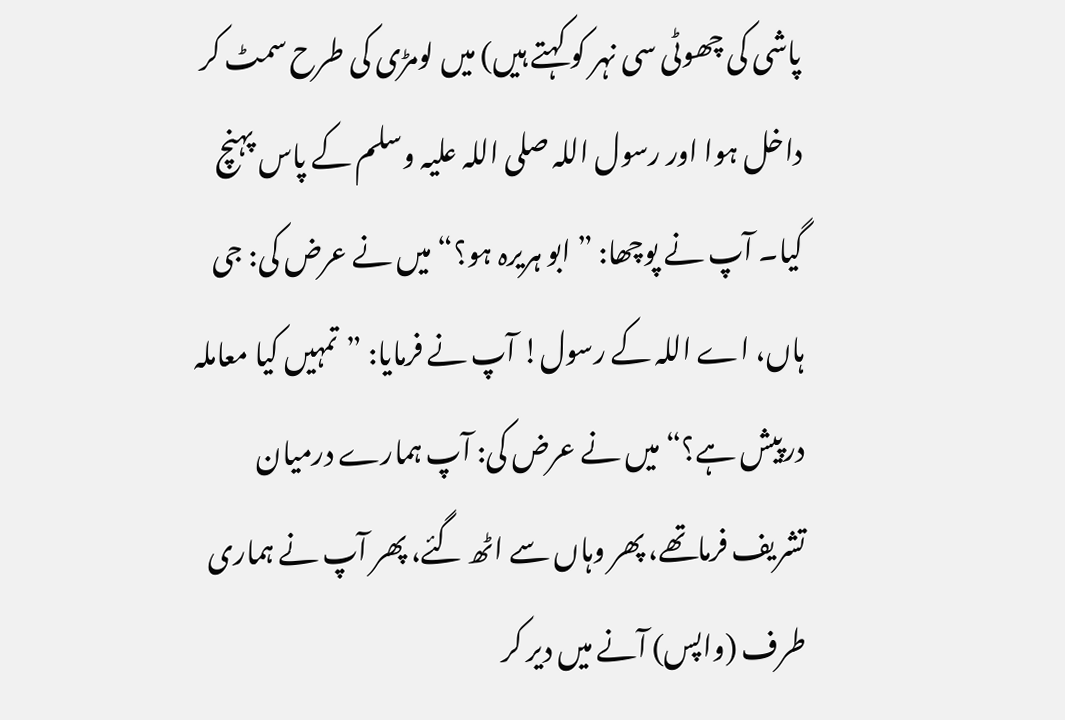پاشی کی چھوٹی سی نہر کو کہتے ہیں) میں لومڑی کی طرح سمٹ کر داخل ہوا اور رسول اللہ صلی اللہ علیہ وسلم کے پاس پہنچ گیا۔ آپ نے پوچھا: ” ابو ہریرہ ہو؟“ میں نے عرض کی: جی ہاں، اے اللہ کے رسول! آپ نے فرمایا: ”تمہیں کیا معاملہ درپیش ہے؟“ میں نے عرض کی: آپ ہمارے درمیان تشریف فرماتھے، پھر وہاں سے اٹھ گئے، پھر آپ نے ہماری طرف (واپس) آنے میں دیر کر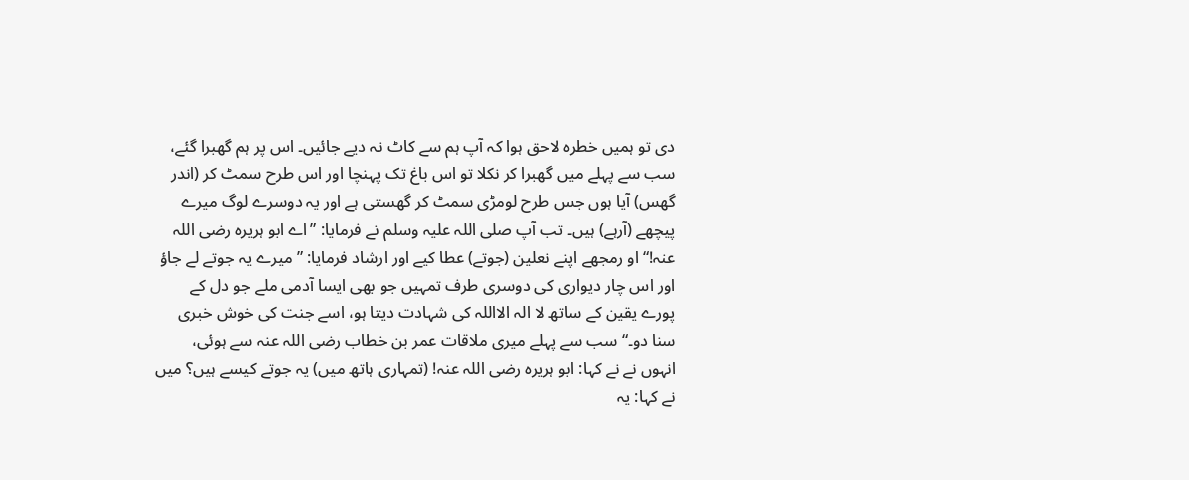دی تو ہمیں خطرہ لاحق ہوا کہ آپ ہم سے کاٹ نہ دیے جائیں۔ اس پر ہم گھبرا گئے، سب سے پہلے میں گھبرا کر نکلا تو اس باغ تک پہنچا اور اس طرح سمٹ کر (اندر گھس) آیا ہوں جس طرح لومڑی سمٹ کر گھستی ہے اور یہ دوسرے لوگ میرے پیچھے (آرہے) ہیں۔ تب آپ صلی اللہ علیہ وسلم نے فرمایا: ”اے ابو ہریرہ رضی اللہ عنہ!“ او رمجھے اپنے نعلین (جوتے) عطا کیے اور ارشاد فرمایا: ”میرے یہ جوتے لے جاؤ اور اس چار دیواری کی دوسری طرف تمہیں جو بھی ایسا آدمی ملے جو دل کے پورے یقین کے ساتھ لا الہ الااللہ کی شہادت دیتا ہو، اسے جنت کی خوش خبری سنا دو۔“ سب سے پہلے میری ملاقات عمر بن خطاب رضی اللہ عنہ سے ہوئی، انہوں نے نے کہا: ابو ہریرہ رضی اللہ عنہ! (تمہاری ہاتھ میں) یہ جوتے کیسے ہیں؟ میں نے کہا: یہ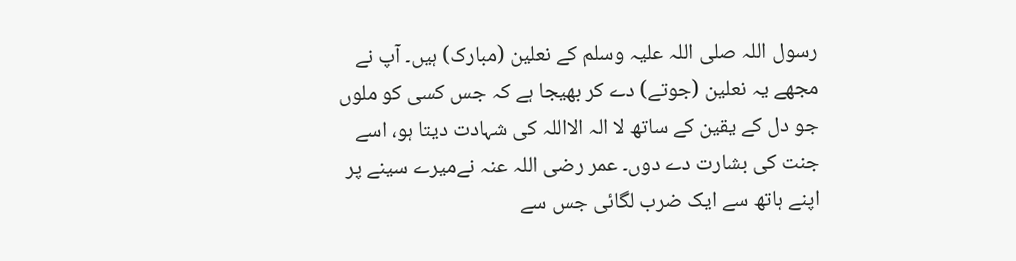رسول اللہ صلی اللہ علیہ وسلم کے نعلین (مبارک) ہیں۔ آپ نے مجھے یہ نعلین (جوتے) دے کر بھیجا ہے کہ جس کسی کو ملوں جو دل کے یقین کے ساتھ لا الہ الااللہ کی شہادت دیتا ہو، اسے جنت کی بشارت دے دوں۔ عمر رضی اللہ عنہ نےمیرے سینے پر اپنے ہاتھ سے ایک ضرب لگائی جس سے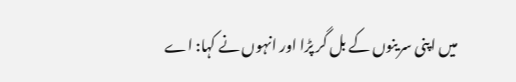میں اپنی سرینوں کے بل گر پڑا اور انہوں نے کہا: اے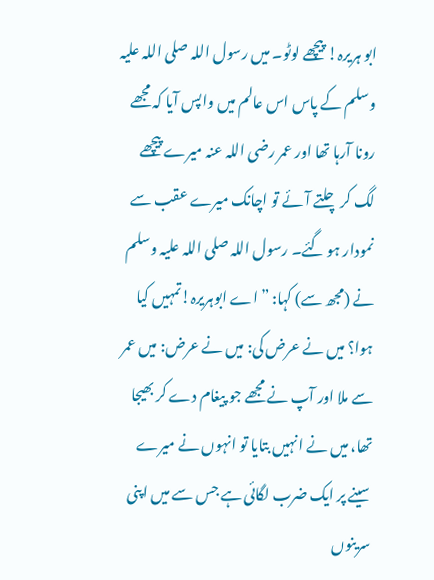ابو ہریرہ! پیچھے لوٹو۔ میں رسول اللہ صلی اللہ علیہ وسلم کے پاس اس عالم میں واپس آیا کہ مجھے رونا آرہا تھا اور عمر رضی اللہ عنہ میرے پیچھے لگ کر چلتے آئے تو اچانک میرے عقب سے نمودار ہو گئے۔ رسول اللہ صلی اللہ علیہ وسلم نے (مجھ سے) کہا: ” اے ابوہریرہ!تمہیں کیا ہوا؟ میں نے عرض کی: میں نے عرض: میں عمر سے ملا اور آپ نے مجھے جو پیغام دے کر بھیجا تھا، میں نے انہیں بتایا تو انہوں نے میرے سینے پر ایک ضرب لگائی ہے جس سے میں اپنی سرینوں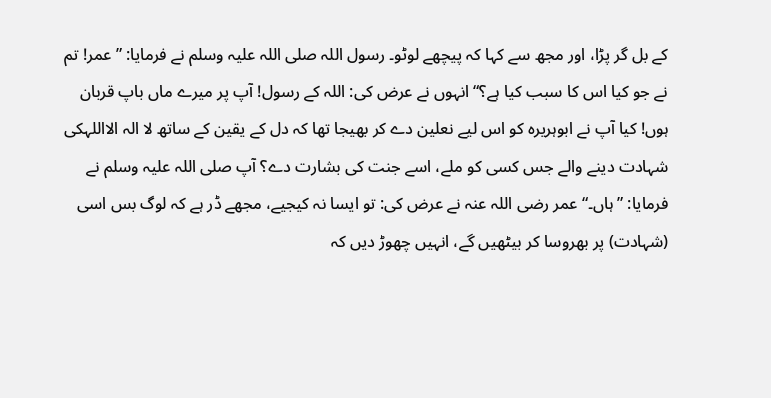کے بل گر پڑا، اور مجھ سے کہا کہ پیچھے لوٹو۔ رسول اللہ صلی اللہ علیہ وسلم نے فرمایا: ” عمر! تم نے جو کیا اس کا سبب کیا ہے؟“ انہوں نے عرض کی: اللہ کے رسول! آپ پر میرے ماں باپ قربان ہوں! کیا آپ نے ابوہریرہ کو اس لیے نعلین دے کر بھیجا تھا کہ دل کے یقین کے ساتھ لا الہ الااللہکی شہادت دینے والے جس کسی کو ملے، اسے جنت کی بشارت دے؟ آپ صلی اللہ علیہ وسلم نے فرمایا: ”ہاں۔“ عمر رضی اللہ عنہ نے عرض کی: تو ایسا نہ کیجیے، مجھے ڈر ہے کہ لوگ بس اسی (شہادت) پر بھروسا کر بیٹھیں گے، انہیں چھوڑ دیں کہ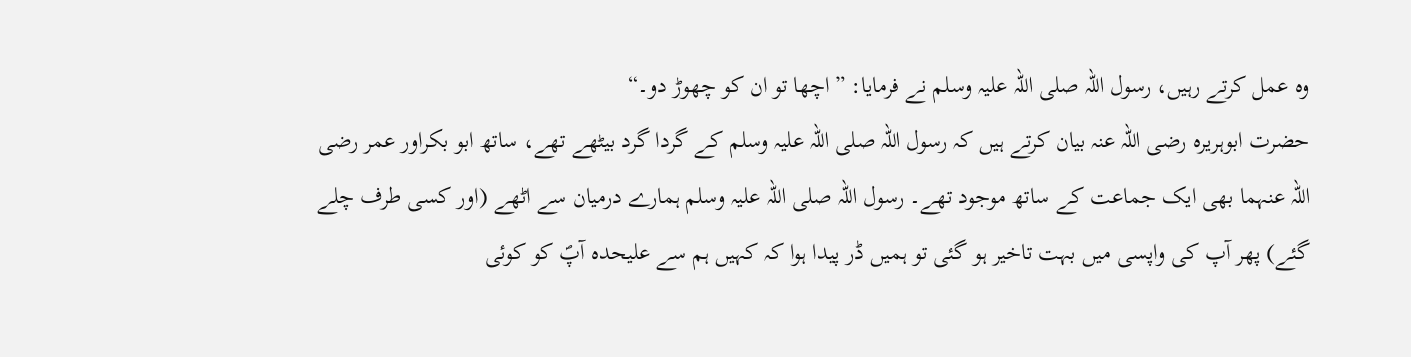وہ عمل کرتے رہیں، رسول اللہ صلی اللہ علیہ وسلم نے فرمایا: ”اچھا تو ان کو چھوڑ دو۔“
حضرت ابوہریرہ رضی اللہ عنہ بیان کرتے ہیں کہ رسول اللہ صلی اللہ علیہ وسلم کے گردا گرد بیٹھے تھے، ساتھ ابو بکراور عمر رضی اللہ عنہما بھی ایک جماعت کے ساتھ موجود تھے۔ رسول اللہ صلی اللہ علیہ وسلم ہمارے درمیان سے اٹھے (اور کسی طرف چلے گئے) پھر آپ کی واپسی میں بہت تاخیر ہو گئی تو ہمیں ڈر پیدا ہوا کہ کہیں ہم سے علیحدہ آپؐ کو کوئی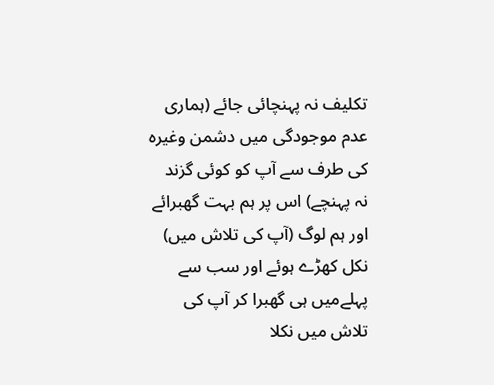تکلیف نہ پہنچائی جائے (ہماری عدم موجودگی میں دشمن وغیرہ کی طرف سے آپ کو کوئی گزند نہ پہنچے) اس پر ہم بہت گھبرائے اور ہم لوگ (آپ کی تلاش میں) نکل کھڑے ہوئے اور سب سے پہلےمیں ہی گھبرا کر آپ کی تلاش میں نکلا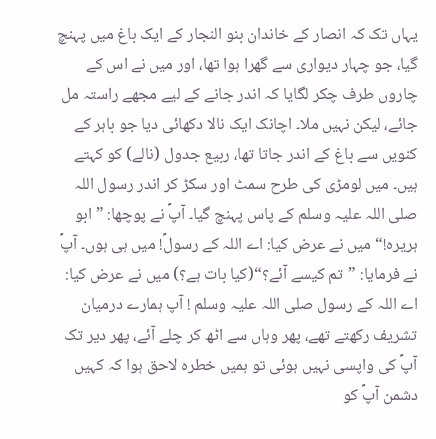یہاں تک کہ انصار کے خاندان بنو النجار کے ایک باغ میں پہنچ گیا، جو چہار دیواری سے گھرا ہوا تھا، اور میں نے اس کے چاروں طرف چکر لگایا کہ اندر جانے کے لیے مجھے راستہ مل جائے، لیکن نہیں ملا۔ اچانک ایک نالا دکھائی دیا جو باہر کے کنویں سے باغ کے اندر جاتا تھا، ربیع جدول (نالے) کو کہتے ہیں۔ میں لومڑی کی طرح سمٹ اور سکڑ کر اندر رسول اللہ صلی اللہ علیہ وسلم کے پاس پہنچ گیا۔ آپؐ نے پوچھا: ”ابو ہریرہ!“ میں نے عرض کیا: اے اللہ کے رسولؐ! میں ہی ہوں۔ آپؐ نے فرمایا: ”تم کیسے آئے؟“(کیا بات ہے؟) میں نے عرض کیا: اے اللہ کے رسول صلی اللہ علیہ وسلم ! آپ ہمارے درمیان تشریف رکھتے تھے، پھر وہاں سے اٹھ کر چلے آئے، پھر دیر تک آپؐ کی واپسی نہیں ہوئی تو ہمیں خطرہ لاحق ہوا کہ کہیں دشمن آپؐ کو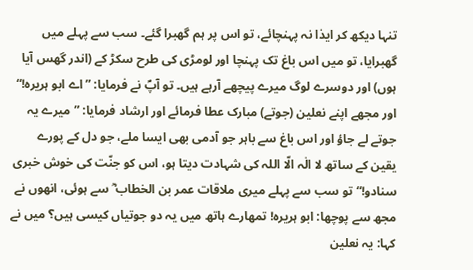تنہا دیکھ کر ایذا نہ پہنچائے، تو اس پر ہم گھبرا گئے۔ سب سے پہلے میں گھبرایا، تو میں اس باغ تک پہنچا اور لومڑی کی طرح سکڑ کے (اندر گھس آیا ہوں) اور دوسرے لوگ میرے پیچھے آرہے ہیں۔ تو آپؐ نے فرمایا: ”اے ابو ہریرہ!“ اور مجھے اپنے نعلین (جوتے) مبارک عطا فرمائے اور ارشاد فرمایا: ”میرے یہ جوتے لے جاؤ اور اس باغ سے باہر جو آدمی بھی ایسا ملے، جو دل کے پورے یقین کے ساتھ لا الٰہ الّا اللہ کی شہادت دیتا ہو، اس کو جنّت کی خوش خبری سنادو!“ تو سب سے پہلے میری ملاقات عمر بن الخطاب ؓ سے ہوئی، انھوں نے مجھ سے پوچھا: ابو ہریرہ! تمھارے ہاتھ میں یہ دو جوتیاں کیسی ہیں؟ میں نے کہا: یہ نعلین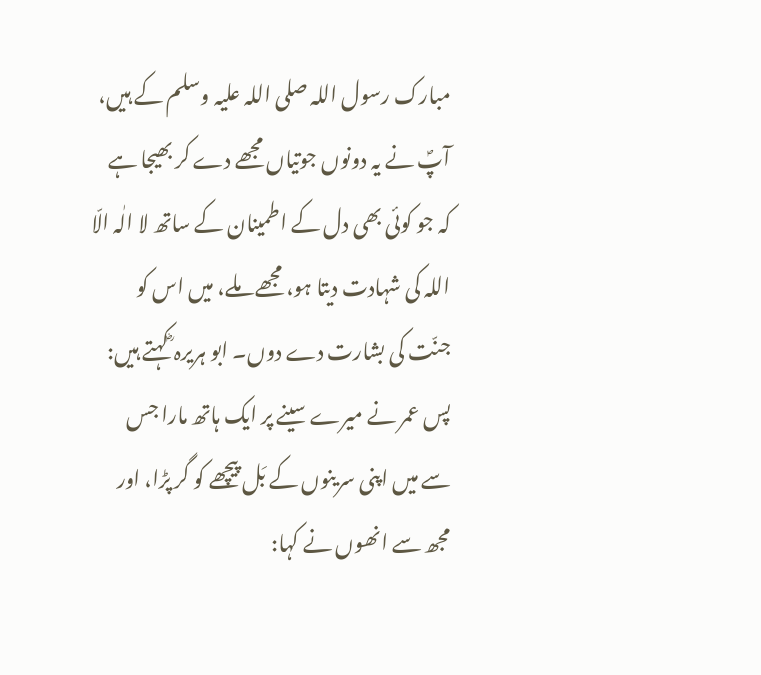مبارک رسول اللہ صلی اللہ علیہ وسلم کے ہیں، آپؐ نے یہ دونوں جوتیاں مجھے دے کر بھیجا ہے کہ جو کوئی بھی دل کے اطمینان کے ساتھ لا الٰہ الّا اللہ کی شہادت دیتا ہو، مجھے ملے، میں اس کو جنّت کی بشارت دے دوں۔ ابو ہریرہ ؓ کہتے ہیں: پس عمر نے میرے سینے پر ایک ہاتھ مارا جس سے میں اپنی سرینوں کے بَل پیچھے کو گر پڑا، اور مجھ سے انھوں نے کہا: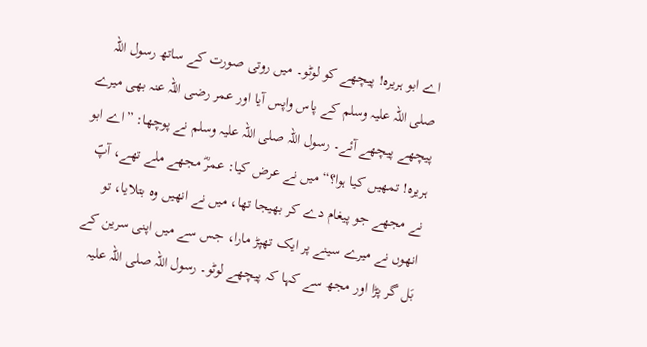اے ابو ہریرہ! پیچھے کو لوٹو۔ میں روتی صورت کے ساتھ رسول اللہ صلی اللہ علیہ وسلم کے پاس واپس آیا اور عمر رضی اللہ عنہ بھی میرے پیچھے پیچھے آئے۔ رسول اللہ صلی اللہ علیہ وسلم نے پوچھا: ”اے ابو ہریرہ! تمھیں کیا ہوا؟“ میں نے عرض کیا: عمرؓ مجھے ملے تھے، آپؐ نے مجھے جو پیغام دے کر بھیجا تھا، میں نے انھیں وہ بتلایا، تو انھوں نے میرے سینے پر ایک تھپڑ مارا، جس سے میں اپنی سرین کے بَل گر پڑا اور مجھ سے کہا کہ پیچھے لوٹو۔ رسول اللہ صلی اللہ علیہ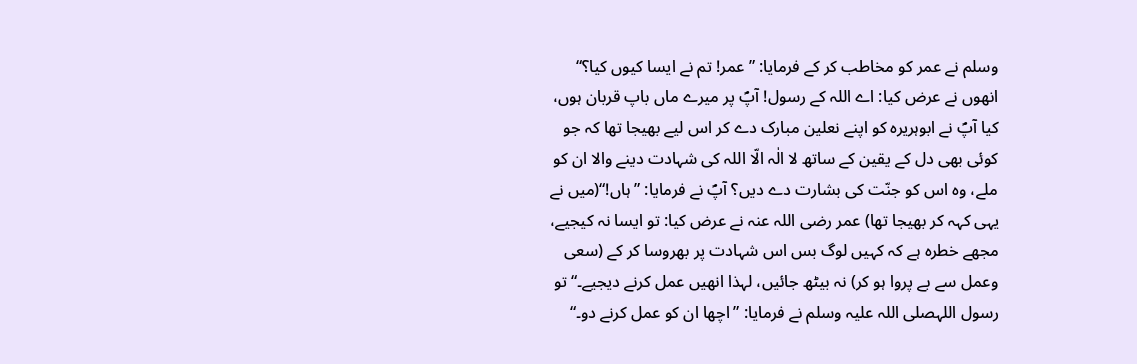وسلم نے عمر کو مخاطب کر کے فرمایا: ”عمر! تم نے ایسا کیوں کیا؟“ انھوں نے عرض کیا: اے اللہ کے رسول! آپؐ پر میرے ماں باپ قربان ہوں، کیا آپؐ نے ابوہریرہ کو اپنے نعلین مبارک دے کر اس لیے بھیجا تھا کہ جو کوئی بھی دل کے یقین کے ساتھ لا الٰہ الّا اللہ کی شہادت دینے والا ان کو ملے، وہ اس کو جنّت کی بشارت دے دیں؟ آپؐ نے فرمایا: ”ہاں!“(میں نے یہی کہہ کر بھیجا تھا) عمر رضی اللہ عنہ نے عرض کیا: تو ایسا نہ کیجیے، مجھے خطرہ ہے کہ کہیں لوگ بس اس شہادت پر بھروسا کر کے (سعی وعمل سے بے پروا ہو کر) نہ بیٹھ جائیں، لہذا انھیں عمل کرنے دیجیے۔“ تو رسول اللہصلی اللہ علیہ وسلم نے فرمایا: ”اچھا ان کو عمل کرنے دو۔“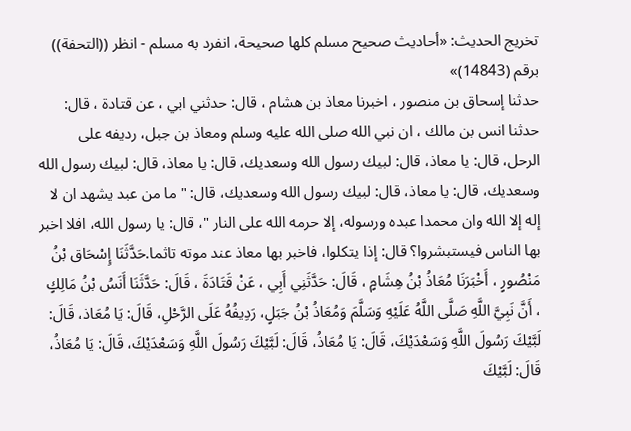تخریج الحدیث: «أحاديث صحيح مسلم كلها صحيحة، انفرد به مسلم - انظر ((التحفة)) برقم (14843)»
حدثنا إسحاق بن منصور ، اخبرنا معاذ بن هشام ، قال: حدثني ابي ، عن قتادة ، قال: حدثنا انس بن مالك ، ان نبي الله صلى الله عليه وسلم ومعاذ بن جبل، رديفه على الرحل، قال: يا معاذ، قال: لبيك رسول الله وسعديك، قال: يا معاذ، قال: لبيك رسول الله وسعديك، قال: يا معاذ، قال: لبيك رسول الله وسعديك، قال: " ما من عبد يشهد ان لا إله إلا الله وان محمدا عبده ورسوله، إلا حرمه الله على النار "، قال: يا رسول الله، افلا اخبر بها الناس فيستبشروا؟ قال: إذا يتكلوا، فاخبر بها معاذ عند موته تاثما.حَدَّثَنَا إِسْحَاق بْنُ مَنْصُورٍ ، أَخْبَرَنَا مُعَاذُ بْنُ هِشَامٍ ، قَالَ: حَدَّثَنِي أَبِي ، عَنْ قَتَادَةَ ، قَالَ: حَدَّثَنَا أَنَسُ بْنُ مَالِكٍ ، أَنَّ نَبِيَّ اللَّهِ صَلَّى اللَّهُ عَلَيْهِ وَسَلَّمَ وَمُعَاذُ بْنُ جَبَلٍ، رَدِيفُهُ عَلَى الرَّحْلِ، قَالَ: يَا مُعَاذ، قَالَ: لَبَّيْكَ رَسُولَ اللَّهِ وَسَعْدَيْكَ، قَالَ: يَا مُعَاذُ، قَالَ: لَبَّيْكَ رَسُولَ اللَّهِ وَسَعْدَيْكَ، قَالَ: يَا مُعَاذُ، قَالَ: لَبَّيْكَ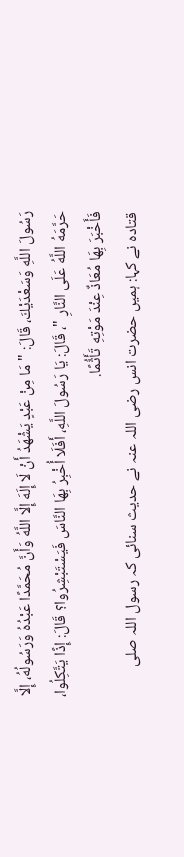رَسُولَ اللَّهِ وَسَعْدَيْكَ، قَالَ: " مَا مِنْ عَبْدٍ يَشْهَدُ أَنْ لَا إِلَهَ إِلَّا اللَّهُ وَأَنَّ مُحَمَّدًا عَبْدُهُ وَرَسُولُهُ، إِلَّا حَرَّمَهُ اللَّهُ عَلَى النَّارِ "، قَالَ: يَا رَسُولَ اللَّهِ، أَفَلَا أُخْبِرُ بِهَا النَّاسَ فَيَسْتَبْشِرُوا؟ قَالَ: إِذًا يَتَّكِلُوا، فَأَخْبَرَ بِهَا مُعَاذٌ عِنْدَ مَوْتِهِ تَأَثُّمًا.
قتادہ نے کہا: ہمیں حضرت انس رضی اللہ عنہ نے حدیث سنائی کہ رسول اللہ صلی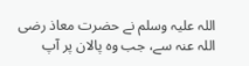اللہ علیہ وسلم نے حضرت معاذ رضی اللہ عنہ سے، جب وہ پالان پر آپ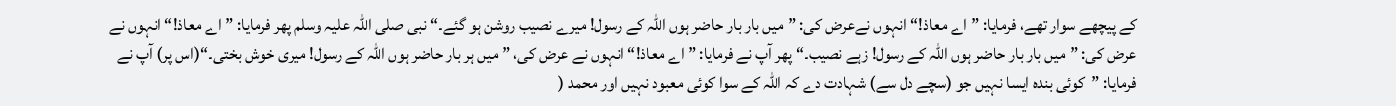کے پیچھے سوار تھے، فرمایا: ”اے معاذ!“ انہوں نےعرض کی: ”میں بار بار حاضر ہوں اللہ کے رسول! میرے نصیب روشن ہو گئے۔“ نبی صلی اللہ علیہ وسلم پھر فرمایا: ”اے معاذ!“ انہوں نے عرض کی: ”میں بار بار حاضر ہوں اللہ کے رسول! زہے نصیب۔“ پھر آپ نے فرمایا: ” اے معاذ!“ انہوں نے عرض کی، ” میں ہر بار حاضر ہوں اللہ کے رسول! میری خوش بختی۔“(اس پر) آپ نے فرمایا: ”کوئی بندہ ایسا نہیں جو (سچے دل سے) شہادت دے کہ اللہ کے سوا کوئی معبود نہیں اور محمد (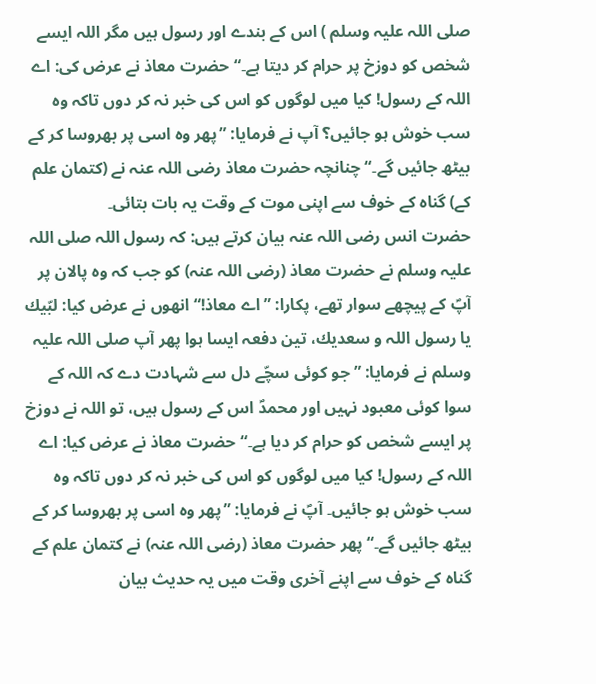صلی اللہ علیہ وسلم ) اس کے بندے اور رسول ہیں مگر اللہ ایسے شخص کو دوزخ پر حرام کر دیتا ہے۔“ حضرت معاذ نے عرض کی: اے اللہ کے رسول! کیا میں لوگوں کو اس کی خبر نہ کر دوں تاکہ وہ سب خوش ہو جائیں؟ آپ نے فرمایا: ”پھر وہ اسی پر بھروسا کر کے بیٹھ جائیں گے۔“ چنانچہ حضرت معاذ رضی اللہ عنہ نے (کتمان علم کے) گناہ کے خوف سے اپنی موت کے وقت یہ بات بتائی۔
حضرت انس رضی اللہ عنہ بیان کرتے ہیں: کہ رسول اللہ صلی اللہ علیہ وسلم نے حضرت معاذ (رضی اللہ عنہ) کو جب کہ وہ پالان پر آپؐ کے پیچھے سوار تھے، پکارا: ”اے معاذ!“ انھوں نے عرض کیا: لبّیك یا رسول اللہ و سعدیك، تین دفعہ ایسا ہوا پھر آپ صلی اللہ علیہ وسلم نے فرمایا: ”جو کوئی سچّے دل سے شہادت دے کہ اللہ کے سوا کوئی معبود نہیں اور محمدؐ اس کے رسول ہیں، تو اللہ نے دوزخ پر ایسے شخص کو حرام کر دیا ہے۔“ حضرت معاذ نے عرض کیا: اے اللہ کے رسول! کیا میں لوگوں کو اس کی خبر نہ کر دوں تاکہ وہ سب خوش ہو جائیں۔ آپؐ نے فرمایا: ”پھر وہ اسی پر بھروسا کر کے بیٹھ جائیں گے۔“ پھر حضرت معاذ (رضی اللہ عنہ) نے کتمان علم کے گناہ کے خوف سے اپنے آخری وقت میں یہ حدیث بیان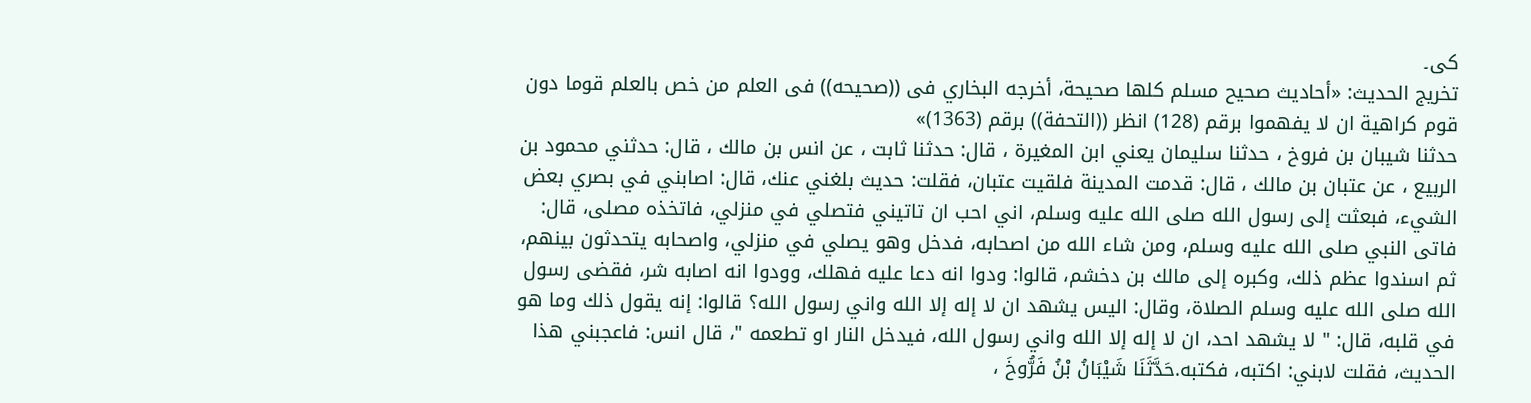کی۔
تخریج الحدیث: «أحاديث صحيح مسلم كلها صحيحة، أخرجه البخاري فى ((صحيحه)) فى العلم من خص بالعلم قوما دون قوم كراهية ان لا يفهموا برقم (128) انظر ((التحفة)) برقم (1363)»
حدثنا شيبان بن فروخ ، حدثنا سليمان يعني ابن المغيرة ، قال: حدثنا ثابت ، عن انس بن مالك ، قال: حدثني محمود بن الربيع ، عن عتبان بن مالك ، قال: قدمت المدينة فلقيت عتبان، فقلت: حديث بلغني عنك، قال: اصابني في بصري بعض الشيء، فبعثت إلى رسول الله صلى الله عليه وسلم، اني احب ان تاتيني فتصلي في منزلي، فاتخذه مصلى، قال: فاتى النبي صلى الله عليه وسلم، ومن شاء الله من اصحابه، فدخل وهو يصلي في منزلي، واصحابه يتحدثون بينهم، ثم اسندوا عظم ذلك، وكبره إلى مالك بن دخشم، قالوا: ودوا انه دعا عليه فهلك، وودوا انه اصابه شر، فقضى رسول الله صلى الله عليه وسلم الصلاة، وقال: اليس يشهد ان لا إله إلا الله واني رسول الله؟ قالوا: إنه يقول ذلك وما هو في قلبه، قال: " لا يشهد احد، ان لا إله إلا الله واني رسول الله، فيدخل النار او تطعمه "، قال انس: فاعجبني هذا الحديث، فقلت لابني: اكتبه، فكتبه.حَدَّثَنَا شَيْبَانُ بْنُ فَرُّوخَ ،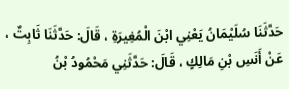حَدَّثَنَا سُلَيْمَانُ يَعْنِي ابْنَ الْمُغِيرَةِ ، قَالَ: حَدَّثَنَا ثَابِتٌ ، عَنْ أَنَسِ بْنِ مَالِكٍ ، قَالَ: حَدَّثَنِي مَحْمُودُ بْنُ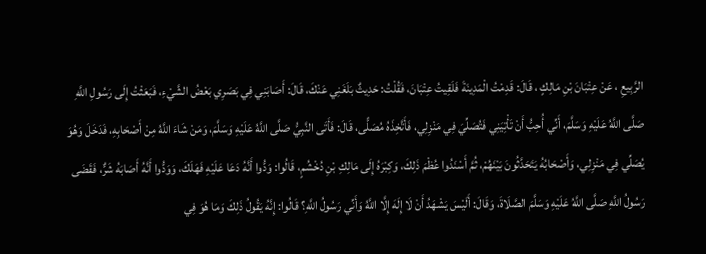الرَّبِيعِ ، عَنْ عِتْبَانَ بْنِ مَالِكٍ ، قَالَ: قَدِمْتُ الْمَدِينَةَ فَلَقِيتُ عِتْبَانَ، فَقُلْتُ: حَدِيثٌ بَلَغَنِي عَنْكَ، قَالَ: أَصَابَنِي فِي بَصَرِي بَعْضُ الشَّيْءِ، فَبَعَثْتُ إِلَى رَسُولِ اللَّهِ صَلَّى اللَّهُ عَلَيْهِ وَسَلَّمَ، أَنِّي أُحِبُّ أَنْ تَأْتِيَنِي فَتُصَلِّيَ فِي مَنْزِلِي، فَأَتَّخِذَهُ مُصَلًّى، قَالَ: فَأَتَى النَّبِيُّ صَلَّى اللَّهُ عَلَيْهِ وَسَلَّمَ، وَمَنْ شَاءَ اللَّهُ مِنْ أَصْحَابِهِ، فَدَخَلَ وَهُوَ يُصَلِّي فِي مَنْزِلِي، وَأَصْحَابُهُ يَتَحَدَّثُونَ بَيْنَهُمْ، ثُمَّ أَسْنَدُوا عُظْمَ ذَلِكَ، وَكِبْرَهُ إِلَى مَالِكِ بْنِ دُخْشُمٍ، قَالُوا: وَدُّوا أَنَّهُ دَعَا عَلَيْهِ فَهَلَكَ، وَوَدُّوا أَنَّهُ أَصَابَهُ شَرٌّ، فَقَضَى رَسُولُ اللَّهِ صَلَّى اللَّهُ عَلَيْهِ وَسَلَّمَ الصَّلَاةَ، وَقَالَ: أَلَيْسَ يَشْهَدُ أَنْ لَا إِلَهَ إِلَّا اللَّهُ وَأَنِّي رَسُولُ اللَّهِ؟ قَالُوا: إِنَّهُ يَقُولُ ذَلِكَ وَمَا هُوَ فِي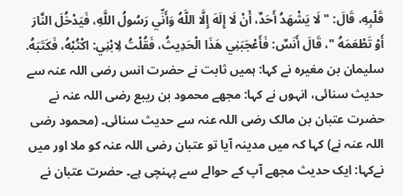قَلْبِهِ، قَالَ: " لَا يَشْهَدُ أَحَدٌ، أَنْ لَا إِلَهَ إِلَّا اللَّهُ وَأَنِّي رَسُولُ اللَّهِ، فَيَدْخُلَ النَّارَ أَوْ تَطْعَمَهُ "، قَالَ أَنَسٌ: فَأَعْجَبَنِي هَذَا الْحَدِيثُ، فَقُلْتُ لِابْنِي: اكْتُبْهُ، فَكَتَبَهُ.
سلیمان بن مغیرہ نے کہا: ہمیں ثابت نے حضرت انس رضی اللہ عنہ سے حدیث سنائی، انہوں نے کہا: مجھے محمود بن ریبع رضی اللہ عنہ نے حضرت عتبان بن مالک رضی اللہ عنہ سے حدیث سنائی۔ (محمود رضی اللہ عنہ نے) کہا کہ میں مدینہ آیا تو عتبان رضی اللہ عنہ کو ملا اور میں نےکہا: ایک حدیث مجھے آپ کے حوالے سے پہنچی ہے۔ حضرت عتبان نے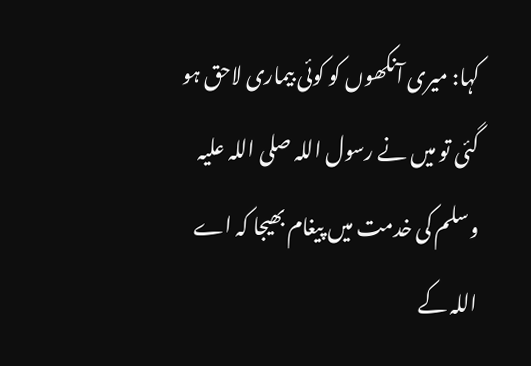کہا: میری آنکھوں کو کوئی بیماری لاحق ہو گئی تو میں نے رسول اللہ صلی اللہ علیہ وسلم کی خدمت میں پیغام بھیجا کہ اے اللہ کے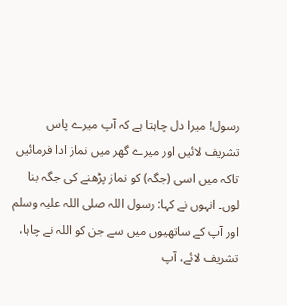رسول! میرا دل چاہتا ہے کہ آپ میرے پاس تشریف لائیں اور میرے گھر میں نماز ادا فرمائیں تاکہ میں اسی (جگہ) کو نماز پڑھنے کی جگہ بنا لوں۔ انہوں نے کہا: رسول اللہ صلی اللہ علیہ وسلم اور آپ کے ساتھیوں میں سے جن کو اللہ نے چاہا، تشریف لائے، آپ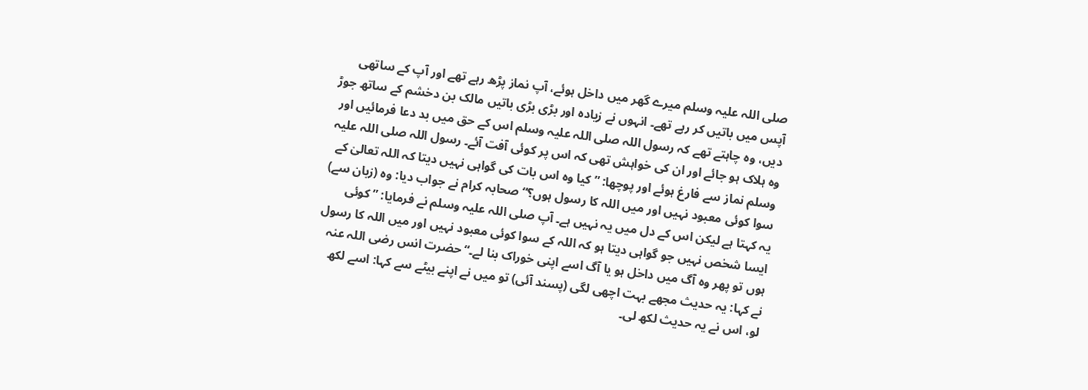صلی اللہ علیہ وسلم میرے گھر میں داخل ہوئے، آپ نماز پڑھ رہے تھے اور آپ کے ساتھی آپس میں باتیں کر رہے تھے۔ انہوں نے زیادہ اور بڑی بڑی باتیں مالک بن دخشم کے ساتھ جوڑ دیں، وہ چاہتے تھے کہ رسول اللہ صلی اللہ علیہ وسلم اس کے حق میں بد دعا فرمائیں اور وہ ہلاک ہو جائے اور ان کی خواہش تھی کہ اس پر کوئی آفت آئے۔ رسول اللہ صلی اللہ علیہ وسلم نماز سے فارغ ہوئے اور پوچھا: ” کیا وہ اس بات کی گواہی نہیں دیتا کہ اللہ تعالیٰ کے سوا کوئی معبود نہیں اور میں اللہ کا رسول ہوں؟“ صحابہ کرام نے جواب دیا: وہ (زبان سے) یہ کہتا ہے لیکن اس کے دل میں یہ نہیں ہے۔ آپ صلی اللہ علیہ وسلم نے فرمایا: ” کوئی ایسا شخص نہیں جو گواہی دیتا ہو کہ اللہ کے سوا کوئی معبود نہیں اور میں اللہ کا رسول ہوں تو پھر وہ آگ میں داخل ہو یا آگ اسے اپنی خوراک بنا لے۔“ حضرت انس رضی اللہ عنہ نے کہا: یہ حدیث مجھے بہت اچھی لگی (پسند آئی) تو میں نے اپنے بیٹے سے کہا: اسے لکھ لو، اس نے یہ حدیث لکھ لی۔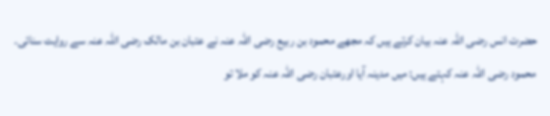حضرت انس رضی اللہ عنہ بیان کرتے ہیں کہ مجھے محمود بن ربیع رضی اللہ عنہ نے عتبان بن مالک رضی اللہ عنہ سے روایت سنائی۔ محمود رضی اللہ عنہ کہتے ہیں: میں مدینہ آیا اورعتبان رضی اللہ عنہ کو ملا تو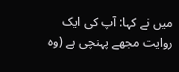میں نے کہا: آپ کی ایک روایت مجھے پہنچی ہے (وہ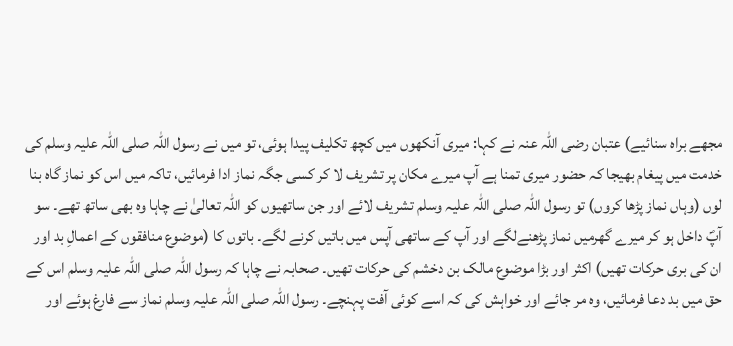مجھے براہ سنائیے) عتبان رضی اللہ عنہ نے کہا: میری آنکھوں میں کچھ تکلیف پیدا ہوئی، تو میں نے رسول اللہ صلی اللہ علیہ وسلم کی خدمت میں پیغام بھیجا کہ حضور میری تمنا ہے آپ میرے مکان پر تشریف لا کر کسی جگہ نماز ادا فرمائیں، تاکہ میں اس کو نماز گاہ بنا لوں (وہاں نماز پڑھا کروں) تو رسول اللہ صلی اللہ علیہ وسلم تشریف لائے اور جن ساتھیوں کو اللہ تعالیٰ نے چاہا وہ بھی ساتھ تھے۔ سو آپؐ داخل ہو کر میرے گھرمیں نماز پڑھنےلگے اور آپ کے ساتھی آپس میں باتیں کرنے لگے۔ باتوں کا (موضوع منافقوں کے اعمالِ بد اور ان کی بری حرکات تھیں) اکثر اور بڑا موضوع مالک بن دخشم کی حرکات تھیں۔ صحابہ نے چاہا کہ رسول اللہ صلی اللہ علیہ وسلم اس کے حق میں بد دعا فرمائیں، وہ مر جائے اور خواہش کی کہ اسے کوئی آفت پہنچے۔ رسول اللہ صلی اللہ علیہ وسلم نماز سے فارغ ہوئے اور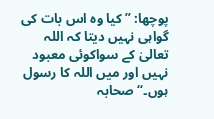پوچھا: ”کیا وہ اس بات کی گواہی نہیں دیتا کہ اللہ تعالیٰ کے سواکوئی معبود نہیں اور میں اللہ کا رسول ہوں۔“ صحابہ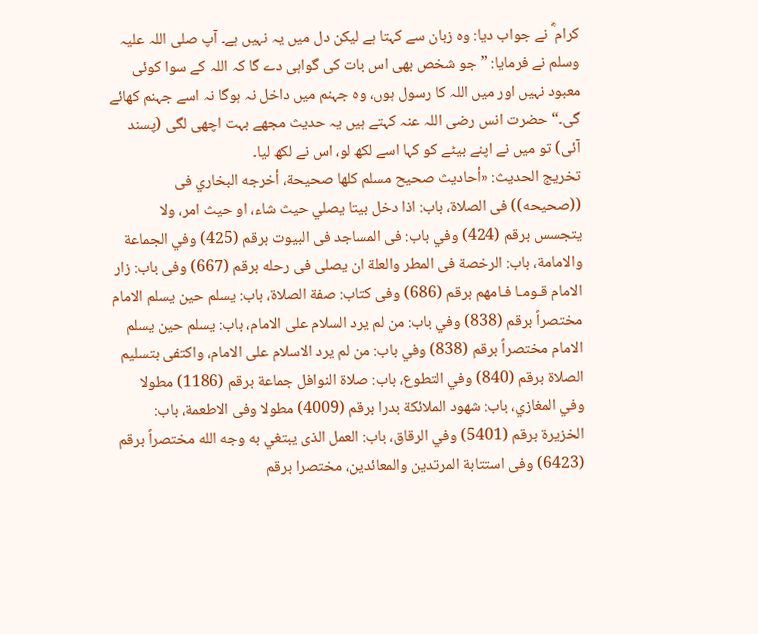کرام ؓ نے جواب دیا: وہ زبان سے کہتا ہے لیکن دل میں یہ نہیں ہے۔ آپ صلی اللہ علیہ وسلم نے فرمایا: ”جو شخص بھی اس بات کی گواہی دے گا کہ اللہ کے سوا کوئی معبود نہیں اور میں اللہ کا رسول ہوں، وہ جہنم میں داخل نہ ہوگا نہ اسے جہنم کھائے گی۔“ حضرت انس رضی اللہ عنہ کہتے ہیں یہ حدیث مجھے بہت اچھی لگی (پسند آئی) تو میں نے اپنے بیٹے کو کہا اسے لکھ لو، اس نے لکھ لیا۔
تخریج الحدیث: «أحاديث صحيح مسلم كلها صحيحة، أخرجه البخاري فى ((صحيحه)) فى الصلاة، باب: اذا دخل بيتا يصلي حيث شاء، او حيث امر، ولا يتجسس برقم (424) وفي باب: فى المساجد فى البيوت برقم (425) وفي الجماعة والامامة، باب: الرخصة فى المطر والعلة ان يصلى فى رحله برقم (667) وفى باب: زار الامام قـومـا فـامهم برقم (686) وفى كتاب: صفة الصلاة، باب: يسلم حين يسلم الامام مختصراً برقم (838) وفي باب: من لم يرد السلام على الامام، باب: يسلم حين يسلم الامام مختصراً برقم (838) وفي باب: من لم يرد الاسلام على الامام، واكتفى بتسليم الصلاة برقم (840) وفي التطوع، باب: صلاة النوافل جماعة برقم (1186) مطولا وفي المغازي، باب: شهود الملائكة بدرا برقم (4009) مطولا وفى الاطعمة، باب: الخزيرة برقم (5401) وفي الرقاق، باب: العمل الذى يبتغي به وجه الله مختصراً برقم (6423) وفى استتابة المرتدين والمعائدين، مختصرا برقم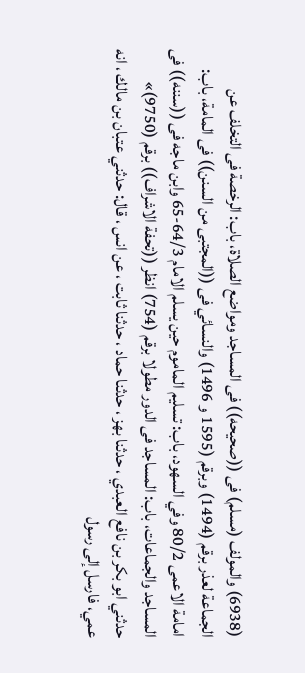(6938) والمولف (مسلم) فى ((صحيحه)) فى المساجد ومواضع الصلاة، باب: الرخصة فى التخلف عن الجماعة لعذر برقم (1494) وبرقم (1595 و 1496) والنسائي فى ((المجتبى من السنن)) فى المامة، باب: امامة الاعمى 80/2 وفي السهود، باب: تسليم الماموم حين يسلم الامام 64/3-65 وابن ماجه فى ((سننه)) فى المساجد والجماعات، باب: المساجد فى الدور مطولا برقم (754) انظر ((تحفة الاشراف)) برقم (9750)»
حدثني ابو بكر بن نافع العبدي ، حدثنا بهز ، حدثنا حماد ، حدثنا ثابت ، عن انس ، قال: حدثني عتبان بن مالك ، انه عمي، فارسل إلى رسول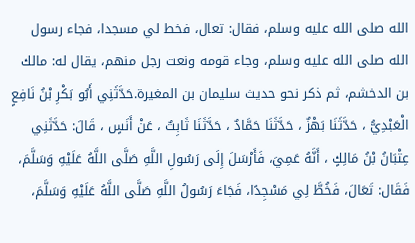الله صلى الله عليه وسلم، فقال: تعال، فخط لي مسجدا، فجاء رسول الله صلى الله عليه وسلم، وجاء قومه ونعت رجل منهم، يقال له: مالك بن الدخشم، ثم ذكر نحو حديث سليمان بن المغيرة.حَدَّثَنِي أَبُو بَكْرِ بْنُ نَافِعٍ الْعَبْدِيُّ ، حَدَّثَنَا بَهْزٌ ، حَدَّثَنَا حَمَّادٌ ، حَدَّثَنَا ثَابِتٌ ، عَنْ أَنَسٍ ، قَالَ: حَدَّثَنِي عِتْبَانُ بْنُ مَالِكٍ ، أَنَّهُ عَمِيَ، فَأَرْسَلَ إِلَى رَسُولِ اللَّهِ صَلَّى اللَّهُ عَلَيْهِ وَسَلَّمَ، فَقَال: تَعَالَ، فَخُطَّ لِي مَسْجِدًا، فَجَاءَ رَسُولُ اللَّهِ صَلَّى اللَّهُ عَلَيْهِ وَسَلَّمَ،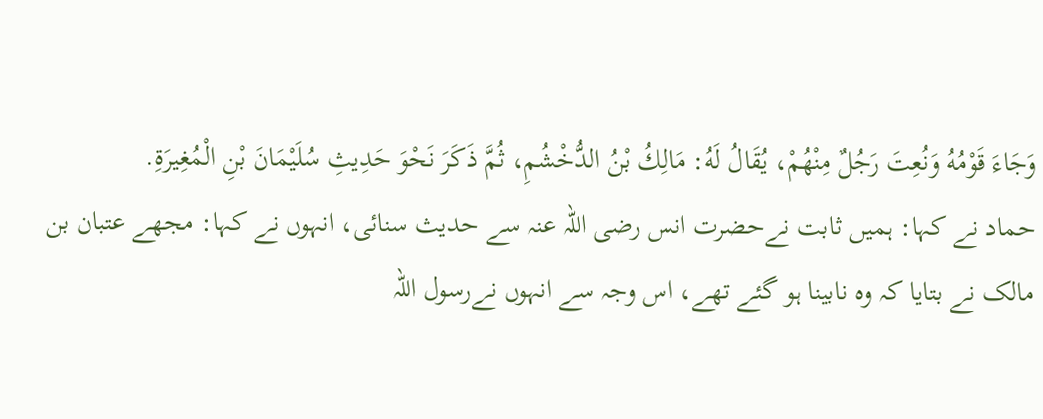وَجَاءَ قَوْمُهُ وَنُعِتَ رَجُلٌ مِنْهُمْ، يُقَالُ لَهُ: مَالِكُ بْنُ الدُّخْشُمِ، ثُمَّ ذَكَرَ نَحْوَ حَدِيثِ سُلَيْمَانَ بْنِ الْمُغِيرَةِ.
حماد نے کہا: ہمیں ثابت نےحضرت انس رضی اللہ عنہ سے حدیث سنائی، انہوں نے کہا: مجھے عتبان بن مالک نے بتایا کہ وہ نابینا ہو گئے تھے، اس وجہ سے انہوں نےرسول اللہ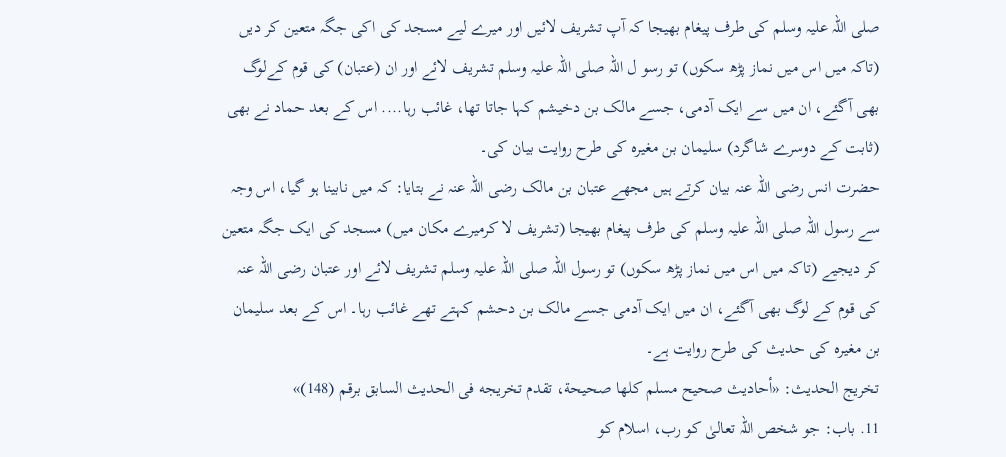صلی اللہ علیہ وسلم کی طرف پیغام بھیجا کہ آپ تشریف لائیں اور میرے لیے مسجد کی اکی جگہ متعین کر دیں (تاکہ میں اس میں نماز پڑھ سکوں) تو رسو ل اللہ صلی اللہ علیہ وسلم تشریف لائے اور ان (عتبان) کی قوم کےلوگ بھی آگئے، ان میں سے ایک آدمی، جسے مالک بن دخیشم کہا جاتا تھا، غائب رہا.... اس کے بعد حماد نے بھی (ثابت کے دوسرے شاگرد) سلیمان بن مغیرہ کی طرح روایت بیان کی۔
حضرت انس رضی اللہ عنہ بیان کرتے ہیں مجھے عتبان بن مالک رضی اللہ عنہ نے بتایا: کہ میں نابینا ہو گیا، اس وجہ سے رسول اللہ صلی اللہ علیہ وسلم کی طرف پیغام بھیجا (تشریف لا کرمیرے مکان میں) مسجد کی ایک جگہ متعین کر دیجیے (تاکہ میں اس میں نماز پڑھ سکوں) تو رسول اللہ صلی اللہ علیہ وسلم تشریف لائے اور عتبان رضی اللہ عنہ کی قوم کے لوگ بھی آگئے، ان میں ایک آدمی جسے مالک بن دحشم کہتے تھے غائب رہا۔ اس کے بعد سلیمان بن مغیرہ کی حدیث کی طرح روایت ہے۔
تخریج الحدیث: «أحاديث صحيح مسلم كلها صحيحة، تقدم تخريجه فى الحديث السابق برقم (148)»
11. باب: جو شخص اللہ تعالیٰ کو رب، اسلام کو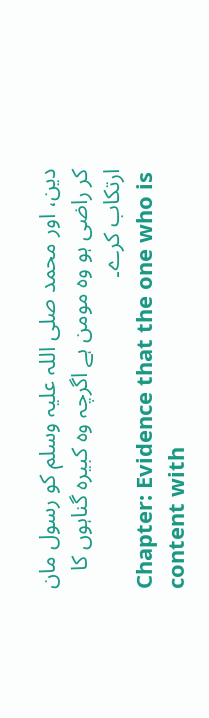دین، اور محمد صلی اللہ علیہ وسلم کو رسول مان کر راضی ہو وہ مومن ہے اگرچہ وہ کبیرہ گناہوں کا ارتکاب کرے۔
Chapter: Evidence that the one who is content with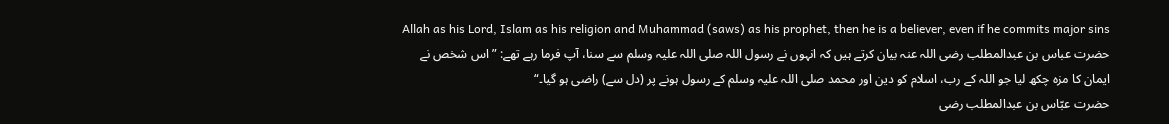Allah as his Lord, Islam as his religion and Muhammad (saws) as his prophet, then he is a believer, even if he commits major sins
حضرت عباس بن عبدالمطلب رضی اللہ عنہ بیان کرتے ہیں کہ انہوں نے رسول اللہ صلی اللہ علیہ وسلم سے سنا، آپ فرما رہے تھے: ”اس شخص نے ایمان کا مزہ چکھ لیا جو اللہ کے رب، اسلام کو دین اور محمد صلی اللہ علیہ وسلم کے رسول ہونے پر (دل سے) راضی ہو گیا۔“
حضرت عبّاس بن عبدالمطلب رضی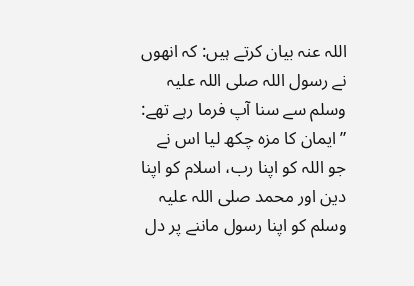اللہ عنہ بیان کرتے ہیں: کہ انھوں نے رسول اللہ صلی اللہ علیہ وسلم سے سنا آپ فرما رہے تھے: ”ایمان کا مزہ چکھ لیا اس نے جو اللہ کو اپنا رب، اسلام کو اپنا دین اور محمد صلی اللہ علیہ وسلم کو اپنا رسول ماننے پر دل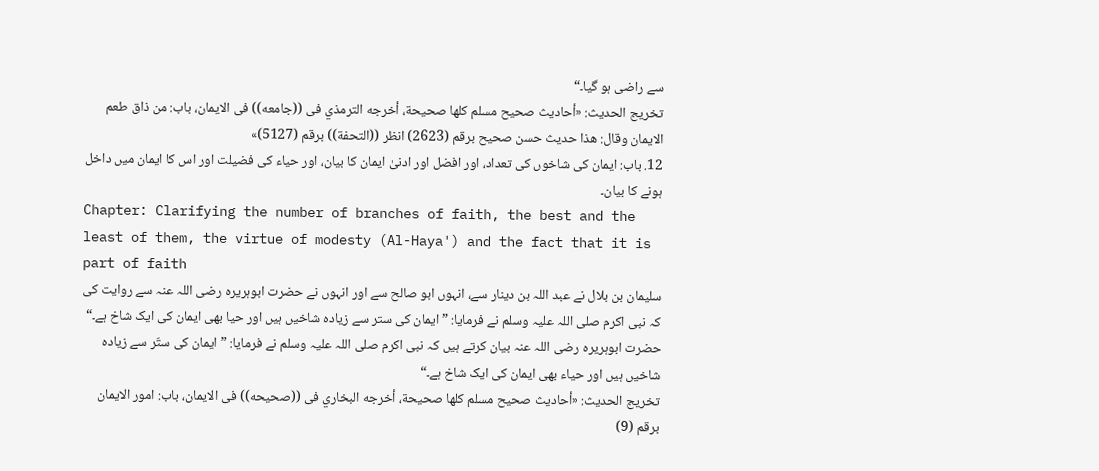سے راضی ہو گیا۔“
تخریج الحدیث: «أحاديث صحيح مسلم كلها صحيحة، أخرجه الترمذي فى ((جامعه)) فى الايمان، باب: من ذاق طعم الايمان وقال: هذا حديث حسن صحيح برقم (2623) انظر ((التحفة)) برقم (5127)»
12. باب: ایمان کی شاخوں کی تعداد، اور افضل اور ادنیٰ ایمان کا بیان، اور حیاء کی فضیلت اور اس کا ایمان میں داخل ہونے کا بیان۔
Chapter: Clarifying the number of branches of faith, the best and the least of them, the virtue of modesty (Al-Haya') and the fact that it is part of faith
سلیمان بن بلال نے عبد اللہ بن دینار سے، انہوں ابو صالح سے اور انہوں نے حضرت ابوہریرہ رضی اللہ عنہ سے روایت کی کہ نبی اکرم صلی اللہ علیہ وسلم نے فرمایا: ” ایمان کی ستر سے زیادہ شاخیں ہیں اور حیا بھی ایمان کی ایک شاخ ہے۔“
حضرت ابوہریرہ رضی اللہ عنہ بیان کرتے ہیں کہ نبی اکرم صلی اللہ علیہ وسلم نے فرمایا: ”ایمان کی ستّر سے زیادہ شاخیں ہیں اور حیاء بھی ایمان کی ایک شاخ ہے۔“
تخریج الحدیث: «أحاديث صحيح مسلم كلها صحيحة، أخرجه البخاري فى ((صحيحه)) فى الايمان، باب: امور الايمان برقم (9)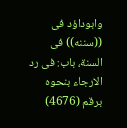وابوداؤد فى ((سننه)) فى السنة، باب: فى رد الارجاء بنحوه برقم (4676)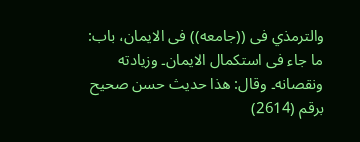والترمذي فى ((جامعه)) فى الايمان، باب: ما جاء فى استكمال الايمان۔ وزيادته ونقصانه۔ وقال: هذا حديث حسن صحيح برقم (2614)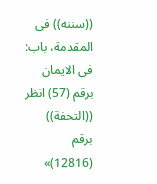((سننه)) فى المقدمة، باب: فى الايمان برقم (57) انظر ((التحفة)) برقم (12816)»